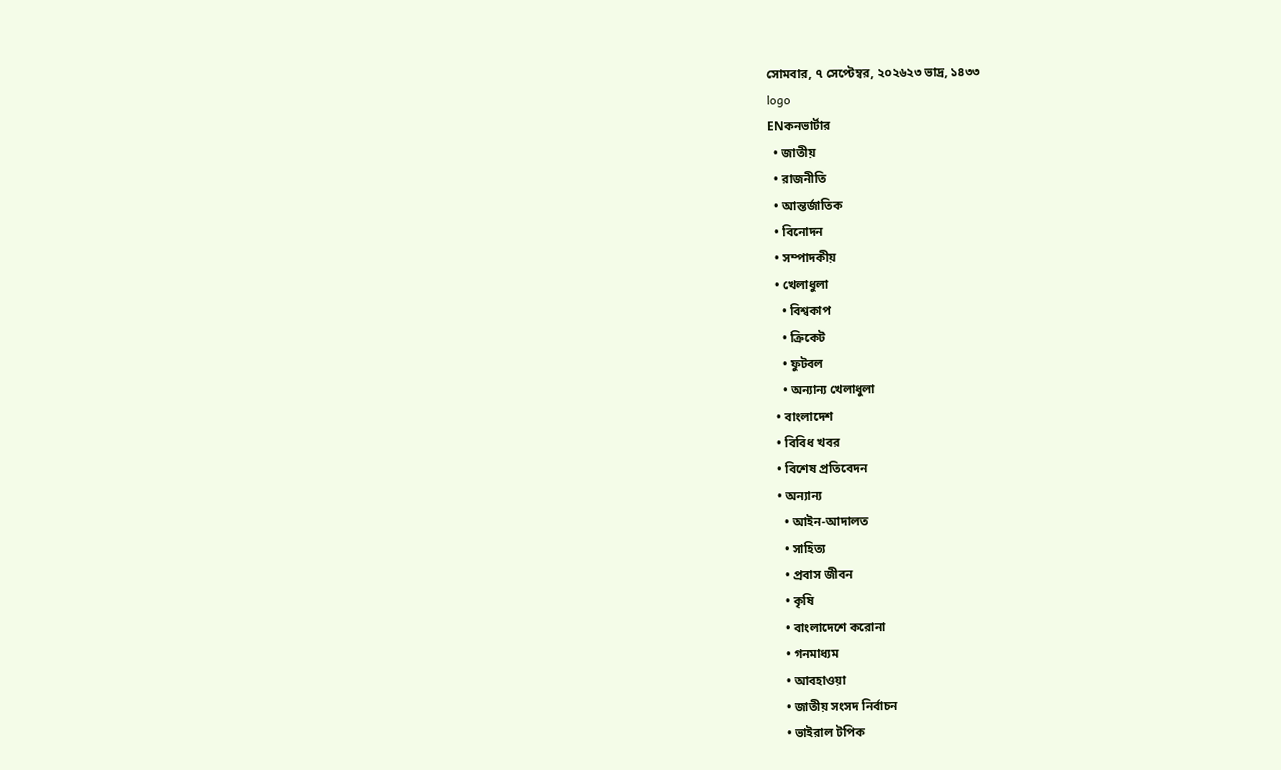সোমবার, ৭ সেপ্টেম্বর, ২০২৬২৩ ভাদ্র, ১৪৩৩
logo
ENকনভার্টার
  • জাতীয়
  • রাজনীতি
  • আন্তর্জাতিক
  • বিনোদন
  • সম্পাদকীয়
  • খেলাধুলা
    • বিশ্বকাপ
    • ক্রিকেট
    • ফুটবল
    • অন্যান্য খেলাধুলা
  • বাংলাদেশ
  • বিবিধ খবর
  • বিশেষ প্রতিবেদন
  • অন্যান্য
    • আইন-আদালত
    • সাহিত্য
    • প্রবাস জীবন
    • কৃষি
    • বাংলাদেশে করোনা
    • গনমাধ্যম
    • আবহাওয়া
    • জাতীয় সংসদ নির্বাচন
    • ভাইরাল টপিক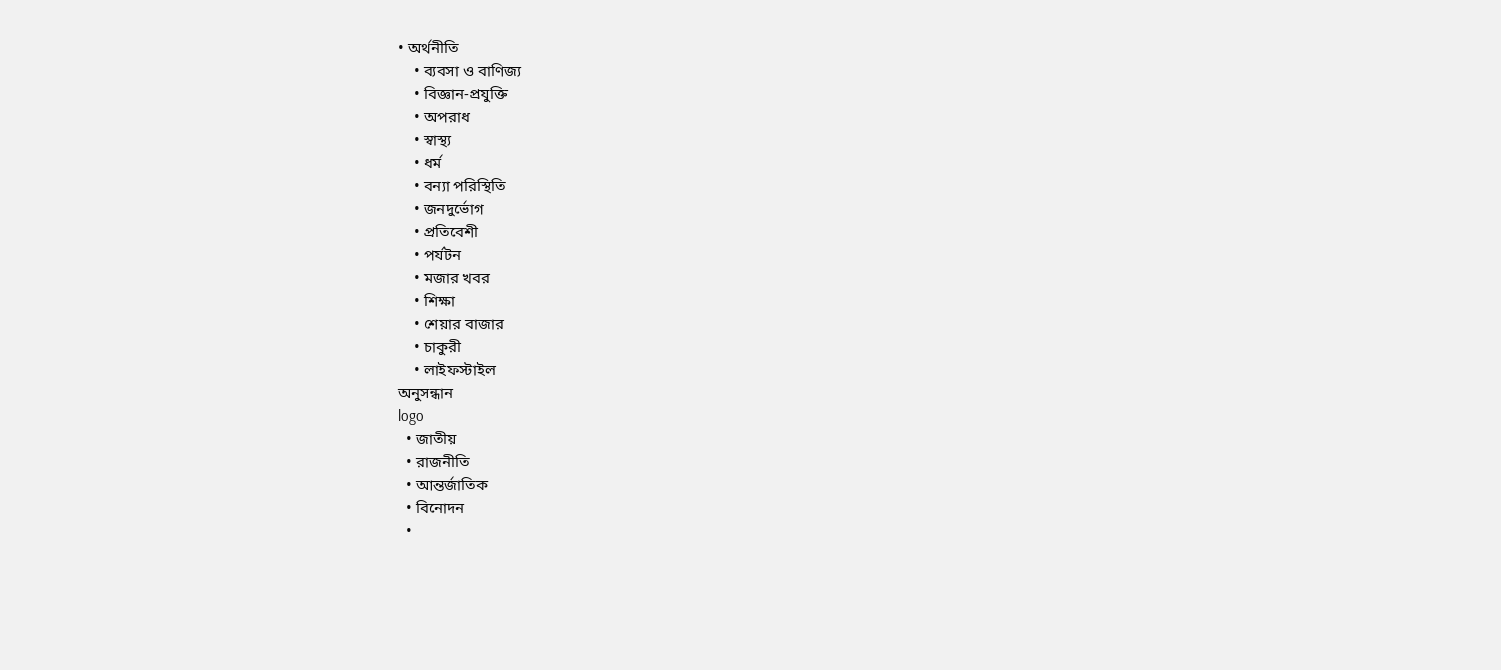• অর্থনীতি
    • ব্যবসা ও বাণিজ্য
    • বিজ্ঞান-প্রযুক্তি
    • অপরাধ
    • স্বাস্থ্য
    • ধর্ম
    • বন্যা পরিস্থিতি
    • জনদুর্ভোগ
    • প্রতিবেশী
    • পর্যটন
    • মজার খবর
    • শিক্ষা
    • শেয়ার বাজার
    • চাকুরী
    • লাইফস্টাইল
অনুসন্ধান
logo
  • জাতীয়
  • রাজনীতি
  • আন্তর্জাতিক
  • বিনোদন
  •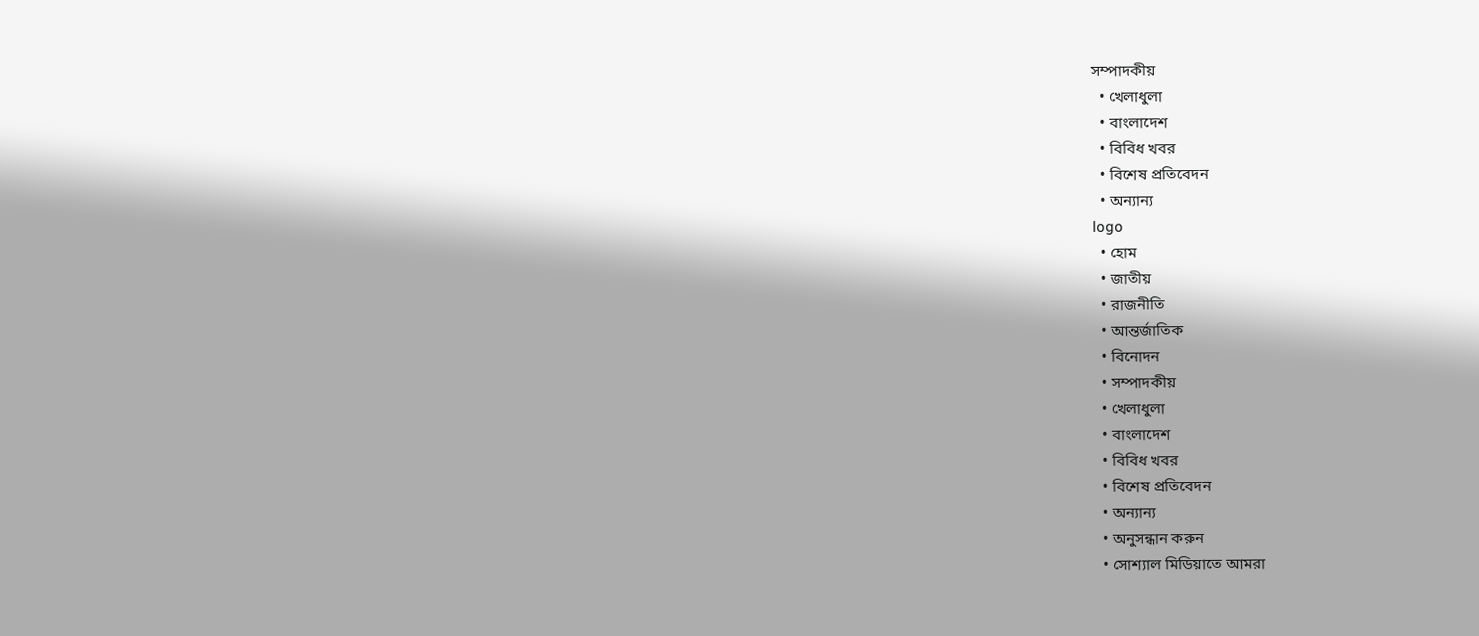সম্পাদকীয়
  • খেলাধুলা
  • বাংলাদেশ
  • বিবিধ খবর
  • বিশেষ প্রতিবেদন
  • অন্যান্য
logo
  • হোম
  • জাতীয়
  • রাজনীতি
  • আন্তর্জাতিক
  • বিনোদন
  • সম্পাদকীয়
  • খেলাধুলা
  • বাংলাদেশ
  • বিবিধ খবর
  • বিশেষ প্রতিবেদন
  • অন্যান্য
  • অনুসন্ধান করুন
  • সোশ্যাল মিডিয়াতে আমরা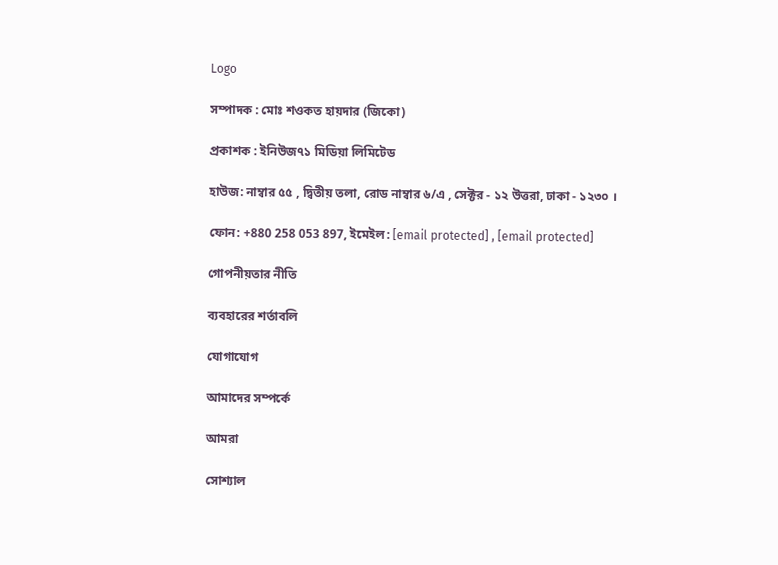Logo

সম্পাদক : মোঃ শওকত হায়দার (জিকো)

প্রকাশক : ইনিউজ৭১ মিডিয়া লিমিটেড

হাউজ: নাম্বার ৫৫ , দ্বিতীয় তলা, রোড নাম্বার ৬/এ , সেক্টর - ১২ উত্তরা, ঢাকা - ১২৩০ ।

ফোন: +880 258 053 897, ইমেইল: [email protected] , [email protected]

গোপনীয়তার নীতি

ব্যবহারের শর্তাবলি

যোগাযোগ

আমাদের সম্পর্কে

আমরা

সোশ্যাল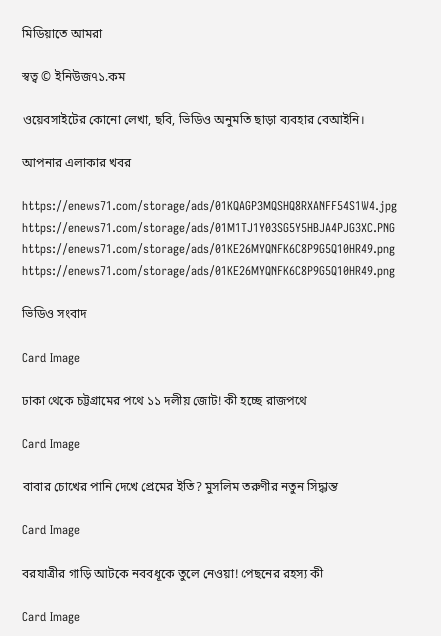মিডিয়াতে আমরা

স্বত্ব © ইনিউজ৭১.কম

ওয়েবসাইটের কোনো লেখা, ছবি, ভিডিও অনুমতি ছাড়া ব্যবহার বেআইনি।

আপনার এলাকার খবর

https://enews71.com/storage/ads/01KQAGP3MQSHQ8RXANFF54S1W4.jpg
https://enews71.com/storage/ads/01M1TJ1Y03SG5Y5HBJA4PJG3XC.PNG
https://enews71.com/storage/ads/01KE26MYQNFK6C8P9G5Q10HR49.png
https://enews71.com/storage/ads/01KE26MYQNFK6C8P9G5Q10HR49.png

ভিডিও সংবাদ

Card Image

ঢাকা থেকে চট্টগ্রামের পথে ১১ দলীয় জোট! কী হচ্ছে রাজপথে

Card Image

বাবার চোখের পানি দেখে প্রেমের ইতি? মুসলিম তরুণীর নতুন সিদ্ধান্ত

Card Image

বরযাত্রীর গাড়ি আটকে নববধূকে তুলে নেওয়া! পেছনের রহস্য কী

Card Image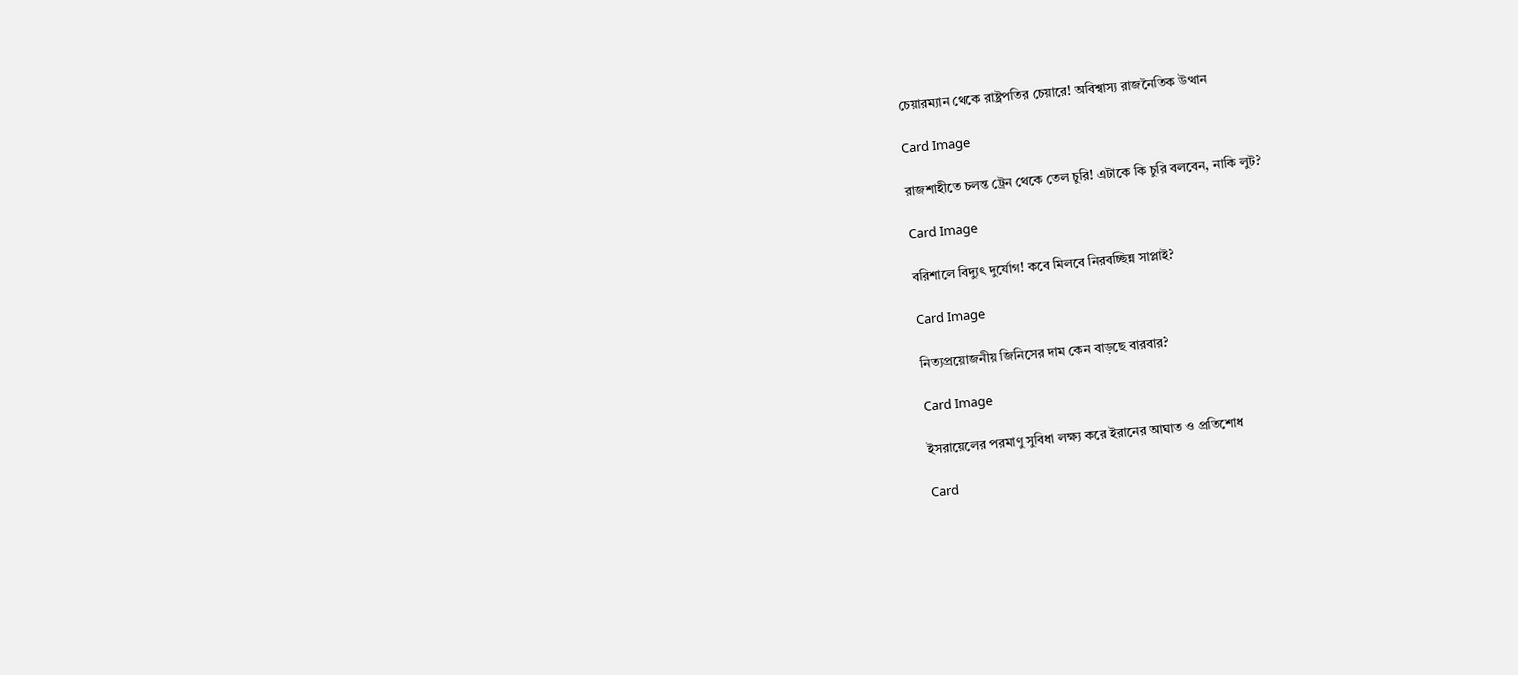চেয়ারম্যান থেকে রাষ্ট্রপতির চেয়ারে! অবিশ্বাস্য রাজনৈতিক উত্থান

Card Image

রাজশাহীতে চলন্ত ট্রেন থেকে তেল চুরি! এটাকে কি চুরি বলবেন, নাকি লুট?

Card Image

বরিশালে বিদ্যুৎ দুর্যোগ! কবে মিলবে নিরবচ্ছিন্ন সাপ্লাই?

Card Image

নিত্যপ্রয়োজনীয় জিনিসের দাম কেন বাড়ছে বারবার?

Card Image

ইসরায়েলের পরমাণু সুবিধা লক্ষ্য করে ইরানের আঘাত ও প্রতিশোধ

Card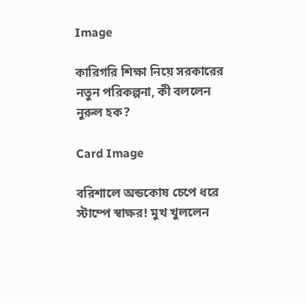Image

কারিগরি শিক্ষা নিয়ে সরকারের নতুন পরিকল্পনা, কী বললেন নুরুল হক?

Card Image

বরিশালে অন্ডকোষ চেপে ধরে স্টাম্পে স্বাক্ষর! মুখ খুললেন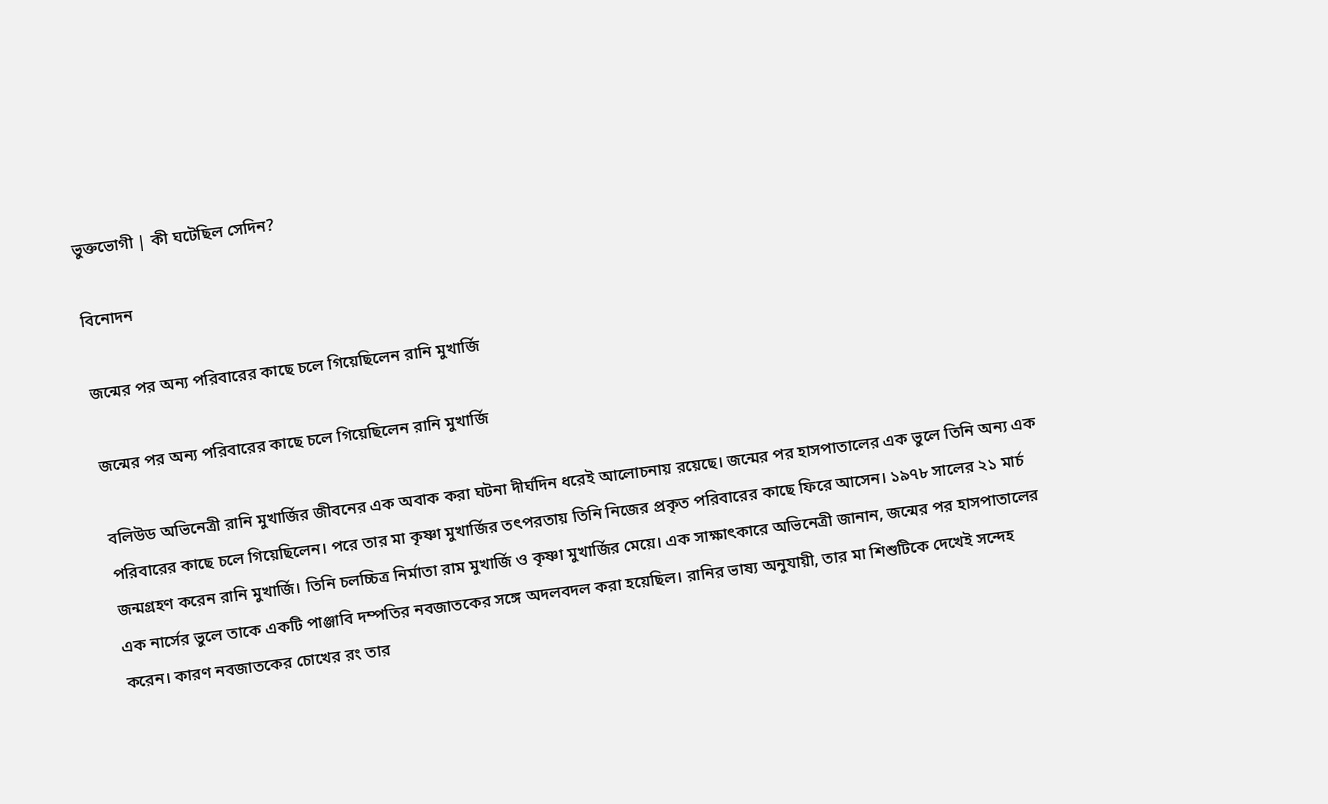ভুক্তভোগী | কী ঘটেছিল সেদিন?

বিনোদন

জন্মের পর অন্য পরিবারের কাছে চলে গিয়েছিলেন রানি মুখার্জি

জন্মের পর অন্য পরিবারের কাছে চলে গিয়েছিলেন রানি মুখার্জি

বলিউড অভিনেত্রী রানি মুখার্জির জীবনের এক অবাক করা ঘটনা দীর্ঘদিন ধরেই আলোচনায় রয়েছে। জন্মের পর হাসপাতালের এক ভুলে তিনি অন্য এক পরিবারের কাছে চলে গিয়েছিলেন। পরে তার মা কৃষ্ণা মুখার্জির তৎপরতায় তিনি নিজের প্রকৃত পরিবারের কাছে ফিরে আসেন। ১৯৭৮ সালের ২১ মার্চ জন্মগ্রহণ করেন রানি মুখার্জি। তিনি চলচ্চিত্র নির্মাতা রাম মুখার্জি ও কৃষ্ণা মুখার্জির মেয়ে। এক সাক্ষাৎকারে অভিনেত্রী জানান, জন্মের পর হাসপাতালের এক নার্সের ভুলে তাকে একটি পাঞ্জাবি দম্পতির নবজাতকের সঙ্গে অদলবদল করা হয়েছিল। রানির ভাষ্য অনুযায়ী, তার মা শিশুটিকে দেখেই সন্দেহ করেন। কারণ নবজাতকের চোখের রং তার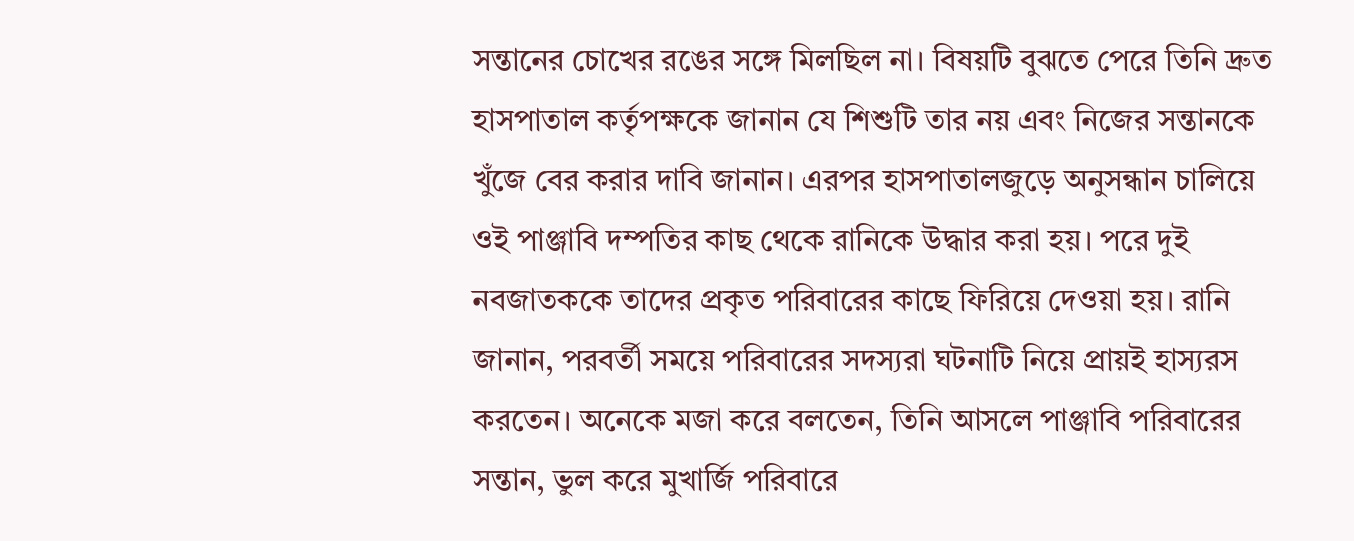সন্তানের চোখের রঙের সঙ্গে মিলছিল না। বিষয়টি বুঝতে পেরে তিনি দ্রুত হাসপাতাল কর্তৃপক্ষকে জানান যে শিশুটি তার নয় এবং নিজের সন্তানকে খুঁজে বের করার দাবি জানান। এরপর হাসপাতালজুড়ে অনুসন্ধান চালিয়ে ওই পাঞ্জাবি দম্পতির কাছ থেকে রানিকে উদ্ধার করা হয়। পরে দুই নবজাতককে তাদের প্রকৃত পরিবারের কাছে ফিরিয়ে দেওয়া হয়। রানি জানান, পরবর্তী সময়ে পরিবারের সদস্যরা ঘটনাটি নিয়ে প্রায়ই হাস্যরস করতেন। অনেকে মজা করে বলতেন, তিনি আসলে পাঞ্জাবি পরিবারের সন্তান, ভুল করে মুখার্জি পরিবারে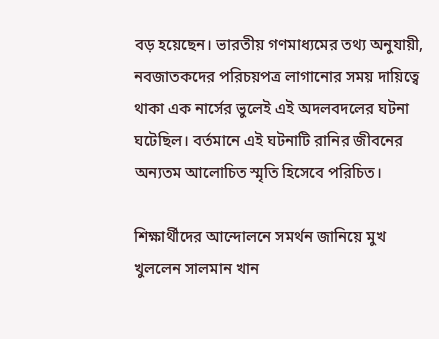বড় হয়েছেন। ভারতীয় গণমাধ্যমের তথ্য অনুযায়ী, নবজাতকদের পরিচয়পত্র লাগানোর সময় দায়িত্বে থাকা এক নার্সের ভুলেই এই অদলবদলের ঘটনা ঘটেছিল। বর্তমানে এই ঘটনাটি রানির জীবনের অন্যতম আলোচিত স্মৃতি হিসেবে পরিচিত।

শিক্ষার্থীদের আন্দোলনে সমর্থন জানিয়ে মুখ খুললেন সালমান খান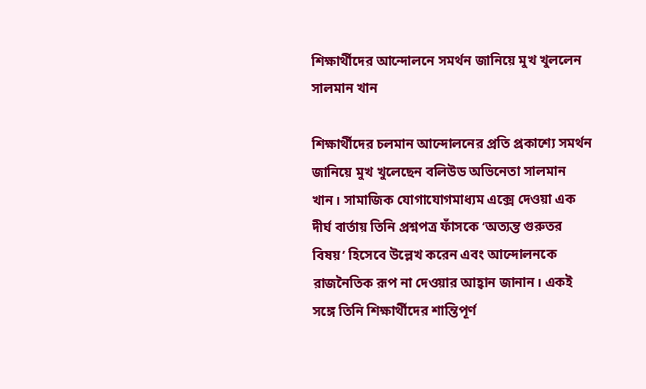শিক্ষার্থীদের আন্দোলনে সমর্থন জানিয়ে মুখ খুললেন সালমান খান

শিক্ষার্থীদের চলমান আন্দোলনের প্রতি প্রকাশ্যে সমর্থন জানিয়ে মুখ খুলেছেন বলিউড অভিনেতা সালমান খান। সামাজিক যোগাযোগমাধ্যম এক্সে দেওয়া এক দীর্ঘ বার্তায় তিনি প্রশ্নপত্র ফাঁসকে ‘অত্যন্ত গুরুতর বিষয়’ হিসেবে উল্লেখ করেন এবং আন্দোলনকে রাজনৈতিক রূপ না দেওয়ার আহ্বান জানান। একই সঙ্গে তিনি শিক্ষার্থীদের শান্তিপূর্ণ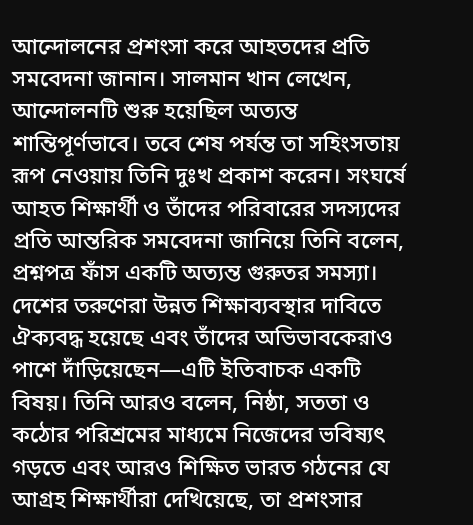আন্দোলনের প্রশংসা করে আহতদের প্রতি সমবেদনা জানান। সালমান খান লেখেন, আন্দোলনটি শুরু হয়েছিল অত্যন্ত শান্তিপূর্ণভাবে। তবে শেষ পর্যন্ত তা সহিংসতায় রূপ নেওয়ায় তিনি দুঃখ প্রকাশ করেন। সংঘর্ষে আহত শিক্ষার্থী ও তাঁদের পরিবারের সদস্যদের প্রতি আন্তরিক সমবেদনা জানিয়ে তিনি বলেন, প্রশ্নপত্র ফাঁস একটি অত্যন্ত গুরুতর সমস্যা। দেশের তরুণেরা উন্নত শিক্ষাব্যবস্থার দাবিতে ঐক্যবদ্ধ হয়েছে এবং তাঁদের অভিভাবকেরাও পাশে দাঁড়িয়েছেন—এটি ইতিবাচক একটি বিষয়। তিনি আরও বলেন, নিষ্ঠা, সততা ও কঠোর পরিশ্রমের মাধ্যমে নিজেদের ভবিষ্যৎ গড়তে এবং আরও শিক্ষিত ভারত গঠনের যে আগ্রহ শিক্ষার্থীরা দেখিয়েছে, তা প্রশংসার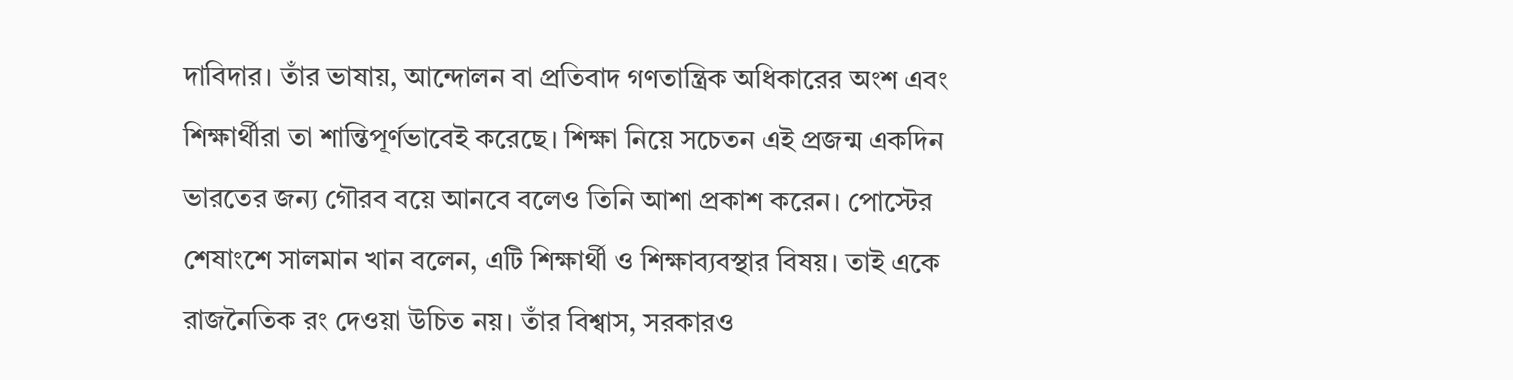দাবিদার। তাঁর ভাষায়, আন্দোলন বা প্রতিবাদ গণতান্ত্রিক অধিকারের অংশ এবং শিক্ষার্থীরা তা শান্তিপূর্ণভাবেই করেছে। শিক্ষা নিয়ে সচেতন এই প্রজন্ম একদিন ভারতের জন্য গৌরব বয়ে আনবে বলেও তিনি আশা প্রকাশ করেন। পোস্টের শেষাংশে সালমান খান বলেন, এটি শিক্ষার্থী ও শিক্ষাব্যবস্থার বিষয়। তাই একে রাজনৈতিক রং দেওয়া উচিত নয়। তাঁর বিশ্বাস, সরকারও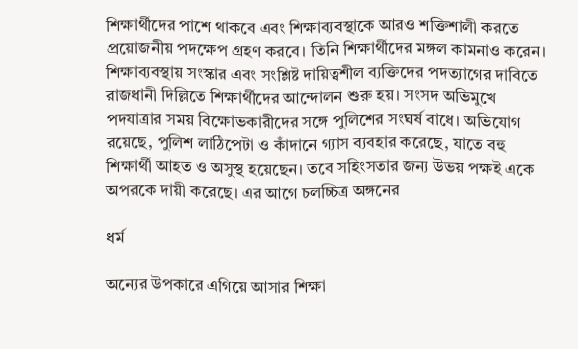শিক্ষার্থীদের পাশে থাকবে এবং শিক্ষাব্যবস্থাকে আরও শক্তিশালী করতে প্রয়োজনীয় পদক্ষেপ গ্রহণ করবে। তিনি শিক্ষার্থীদের মঙ্গল কামনাও করেন। শিক্ষাব্যবস্থায় সংস্কার এবং সংশ্লিষ্ট দায়িত্বশীল ব্যক্তিদের পদত্যাগের দাবিতে রাজধানী দিল্লিতে শিক্ষার্থীদের আন্দোলন শুরু হয়। সংসদ অভিমুখে পদযাত্রার সময় বিক্ষোভকারীদের সঙ্গে পুলিশের সংঘর্ষ বাধে। অভিযোগ রয়েছে, পুলিশ লাঠিপেটা ও কাঁদানে গ্যাস ব্যবহার করেছে, যাতে বহু শিক্ষার্থী আহত ও অসুস্থ হয়েছেন। তবে সহিংসতার জন্য উভয় পক্ষই একে অপরকে দায়ী করেছে। এর আগে চলচ্চিত্র অঙ্গনের

ধর্ম

অন্যের উপকারে এগিয়ে আসার শিক্ষা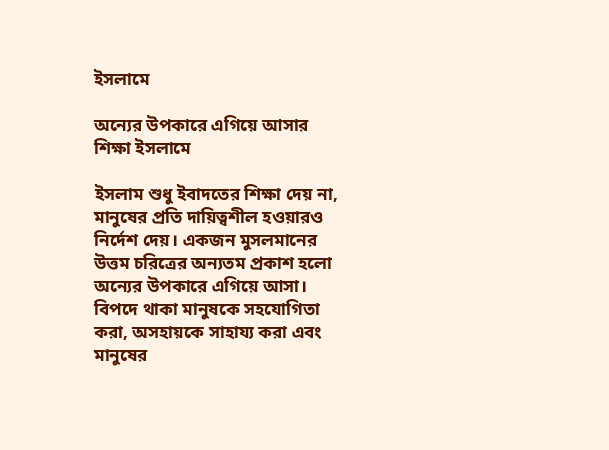ইসলামে

অন্যের উপকারে এগিয়ে আসার শিক্ষা ইসলামে

ইসলাম শুধু ইবাদতের শিক্ষা দেয় না, মানুষের প্রতি দায়িত্বশীল হওয়ারও নির্দেশ দেয়। একজন মুসলমানের উত্তম চরিত্রের অন্যতম প্রকাশ হলো অন্যের উপকারে এগিয়ে আসা। বিপদে থাকা মানুষকে সহযোগিতা করা, অসহায়কে সাহায্য করা এবং মানুষের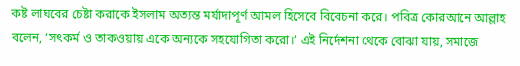কষ্ট লাঘবের চেষ্টা করাকে ইসলাম অত্যন্ত মর্যাদাপূর্ণ আমল হিসেবে বিবেচনা করে। পবিত্র কোরআনে আল্লাহ বলেন, ‘সৎকর্ম ও তাকওয়ায় একে অন্যকে সহযোগিতা করো।’ এই নির্দেশনা থেকে বোঝা যায়, সমাজে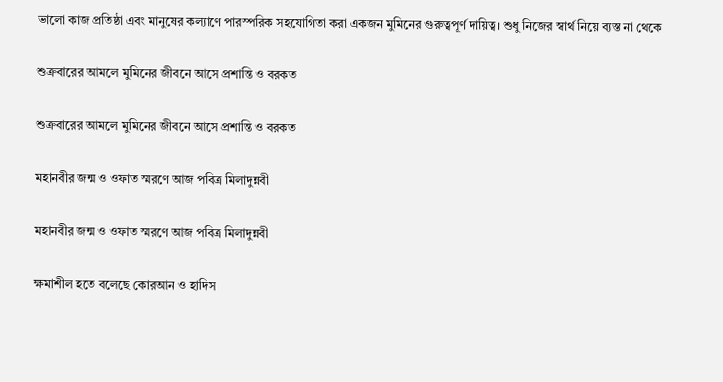ভালো কাজ প্রতিষ্ঠা এবং মানুষের কল্যাণে পারস্পরিক সহযোগিতা করা একজন মুমিনের গুরুত্বপূর্ণ দায়িত্ব। শুধু নিজের স্বার্থ নিয়ে ব্যস্ত না থেকে

শুক্রবারের আমলে মুমিনের জীবনে আসে প্রশান্তি ও বরকত

শুক্রবারের আমলে মুমিনের জীবনে আসে প্রশান্তি ও বরকত

মহানবীর জন্ম ও ওফাত স্মরণে আজ পবিত্র মিলাদুন্নবী

মহানবীর জন্ম ও ওফাত স্মরণে আজ পবিত্র মিলাদুন্নবী

ক্ষমাশীল হতে বলেছে কোরআন ও হাদিস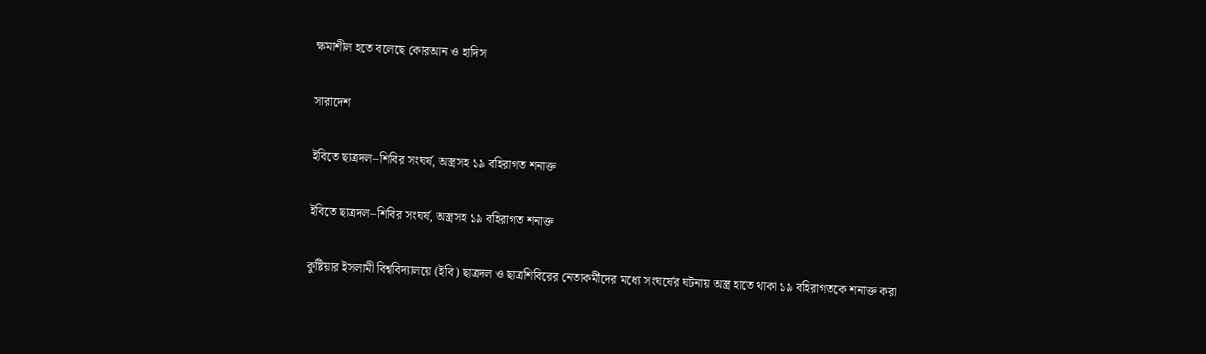ক্ষমাশীল হতে বলেছে কোরআন ও হাদিস

সারাদেশ

ইবিতে ছাত্রদল–শিবির সংঘর্ষ, অস্ত্রসহ ১৯ বহিরাগত শনাক্ত

ইবিতে ছাত্রদল–শিবির সংঘর্ষ, অস্ত্রসহ ১৯ বহিরাগত শনাক্ত

কুষ্টিয়ার ইসলামী বিশ্ববিদ্যালয়ে (ইবি) ছাত্রদল ও ছাত্রশিবিরের নেতাকর্মীদের মধ্যে সংঘর্ষের ঘটনায় অস্ত্র হাতে থাকা ১৯ বহিরাগতকে শনাক্ত করা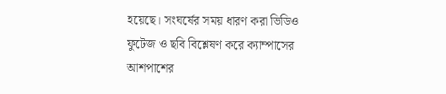হয়েছে। সংঘর্ষের সময় ধারণ করা ভিডিও ফুটেজ ও ছবি বিশ্লেষণ করে ক্যাম্পাসের আশপাশের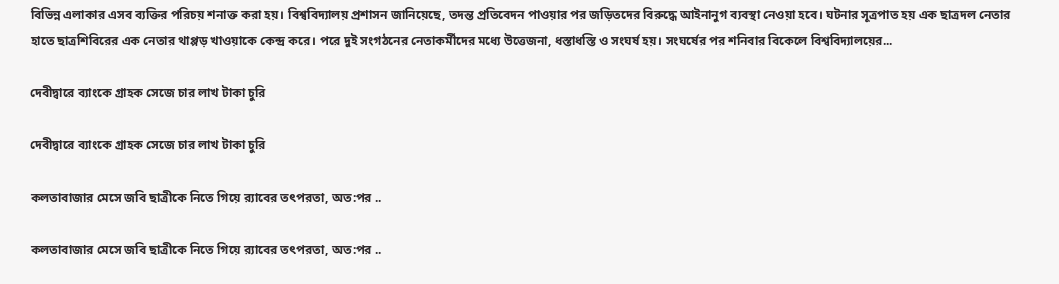বিভিন্ন এলাকার এসব ব্যক্তির পরিচয় শনাক্ত করা হয়। বিশ্ববিদ্যালয় প্রশাসন জানিয়েছে, তদন্ত প্রতিবেদন পাওয়ার পর জড়িতদের বিরুদ্ধে আইনানুগ ব্যবস্থা নেওয়া হবে। ঘটনার সূত্রপাত হয় এক ছাত্রদল নেতার হাতে ছাত্রশিবিরের এক নেতার থাপ্পড় খাওয়াকে কেন্দ্র করে। পরে দুই সংগঠনের নেতাকর্মীদের মধ্যে উত্তেজনা, ধস্তাধস্তি ও সংঘর্ষ হয়। সংঘর্ষের পর শনিবার বিকেলে বিশ্ববিদ্যালয়ের...

দেবীদ্বারে ব্যাংকে গ্রাহক সেজে চার লাখ টাকা চুরি

দেবীদ্বারে ব্যাংকে গ্রাহক সেজে চার লাখ টাকা চুরি

কলতাবাজার মেসে জবি ছাত্রীকে নিতে গিয়ে র‍্যাবের তৎপরতা, অত:পর ..

কলতাবাজার মেসে জবি ছাত্রীকে নিতে গিয়ে র‍্যাবের তৎপরতা, অত:পর ..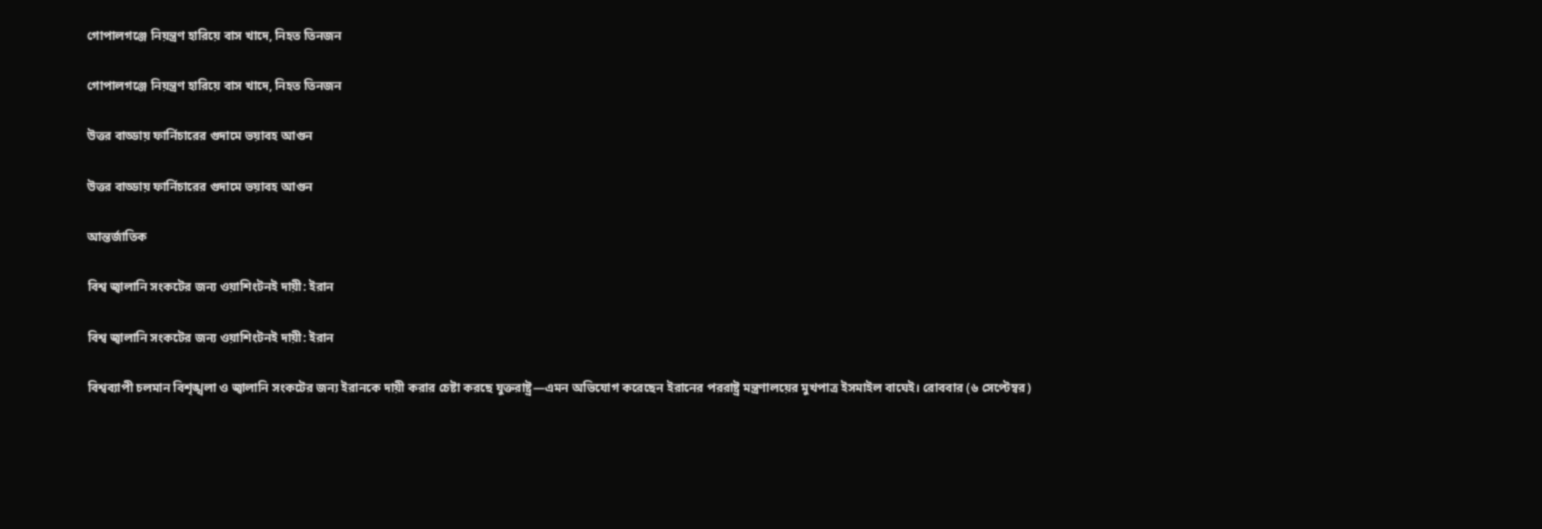গোপালগঞ্জে নিয়ন্ত্রণ হারিয়ে বাস খাদে, নিহত তিনজন

গোপালগঞ্জে নিয়ন্ত্রণ হারিয়ে বাস খাদে, নিহত তিনজন

উত্তর বাড্ডায় ফার্নিচারের গুদামে ভয়াবহ আগুন

উত্তর বাড্ডায় ফার্নিচারের গুদামে ভয়াবহ আগুন

আন্তর্জাতিক

বিশ্ব জ্বালানি সংকটের জন্য ওয়াশিংটনই দায়ী: ইরান

বিশ্ব জ্বালানি সংকটের জন্য ওয়াশিংটনই দায়ী: ইরান

বিশ্বব্যাপী চলমান বিশৃঙ্খলা ও জ্বালানি সংকটের জন্য ইরানকে দায়ী করার চেষ্টা করছে যুক্তরাষ্ট্র—এমন অভিযোগ করেছেন ইরানের পররাষ্ট্র মন্ত্রণালয়ের মুখপাত্র ইসমাইল বাঘেই। রোববার (৬ সেপ্টেম্বর)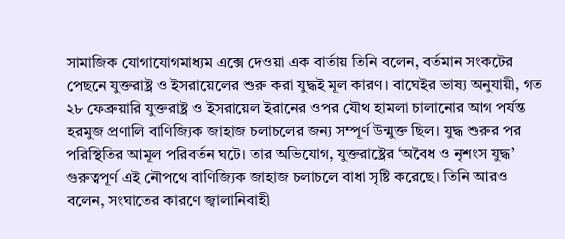সামাজিক যোগাযোগমাধ্যম এক্সে দেওয়া এক বার্তায় তিনি বলেন, বর্তমান সংকটের পেছনে যুক্তরাষ্ট্র ও ইসরায়েলের শুরু করা যুদ্ধই মূল কারণ। বাঘেইর ভাষ্য অনুযায়ী, গত ২৮ ফেব্রুয়ারি যুক্তরাষ্ট্র ও ইসরায়েল ইরানের ওপর যৌথ হামলা চালানোর আগ পর্যন্ত হরমুজ প্রণালি বাণিজ্যিক জাহাজ চলাচলের জন্য সম্পূর্ণ উন্মুক্ত ছিল। যুদ্ধ শুরুর পর পরিস্থিতির আমূল পরিবর্তন ঘটে। তার অভিযোগ, যুক্তরাষ্ট্রের ‘অবৈধ ও নৃশংস যুদ্ধ’ গুরুত্বপূর্ণ এই নৌপথে বাণিজ্যিক জাহাজ চলাচলে বাধা সৃষ্টি করেছে। তিনি আরও বলেন, সংঘাতের কারণে জ্বালানিবাহী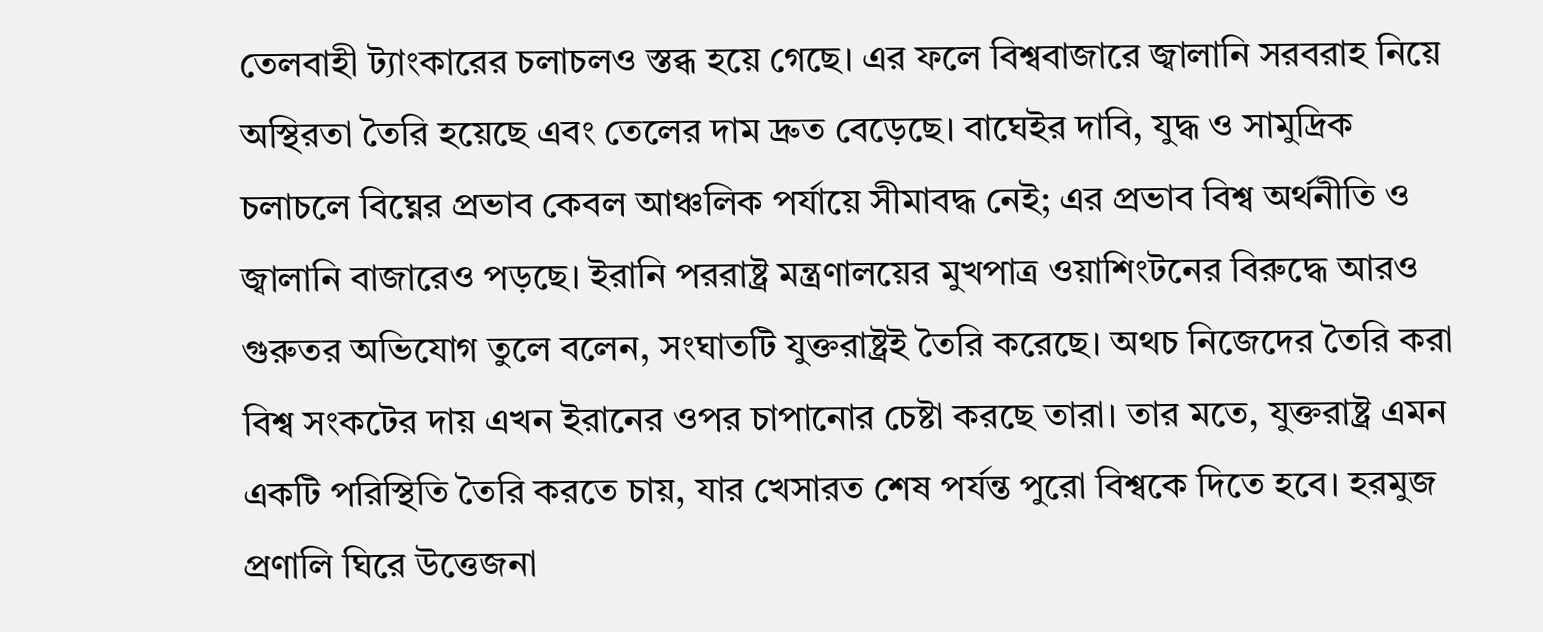তেলবাহী ট্যাংকারের চলাচলও স্তব্ধ হয়ে গেছে। এর ফলে বিশ্ববাজারে জ্বালানি সরবরাহ নিয়ে অস্থিরতা তৈরি হয়েছে এবং তেলের দাম দ্রুত বেড়েছে। বাঘেইর দাবি, যুদ্ধ ও সামুদ্রিক চলাচলে বিঘ্নের প্রভাব কেবল আঞ্চলিক পর্যায়ে সীমাবদ্ধ নেই; এর প্রভাব বিশ্ব অর্থনীতি ও জ্বালানি বাজারেও পড়ছে। ইরানি পররাষ্ট্র মন্ত্রণালয়ের মুখপাত্র ওয়াশিংটনের বিরুদ্ধে আরও গুরুতর অভিযোগ তুলে বলেন, সংঘাতটি যুক্তরাষ্ট্রই তৈরি করেছে। অথচ নিজেদের তৈরি করা বিশ্ব সংকটের দায় এখন ইরানের ওপর চাপানোর চেষ্টা করছে তারা। তার মতে, যুক্তরাষ্ট্র এমন একটি পরিস্থিতি তৈরি করতে চায়, যার খেসারত শেষ পর্যন্ত পুরো বিশ্বকে দিতে হবে। হরমুজ প্রণালি ঘিরে উত্তেজনা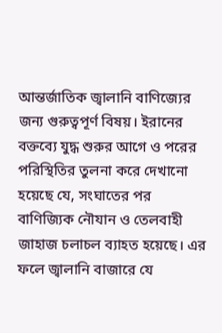আন্তর্জাতিক জ্বালানি বাণিজ্যের জন্য গুরুত্বপূর্ণ বিষয়। ইরানের বক্তব্যে যুদ্ধ শুরুর আগে ও পরের পরিস্থিতির তুলনা করে দেখানো হয়েছে যে, সংঘাতের পর বাণিজ্যিক নৌযান ও তেলবাহী জাহাজ চলাচল ব্যাহত হয়েছে। এর ফলে জ্বালানি বাজারে যে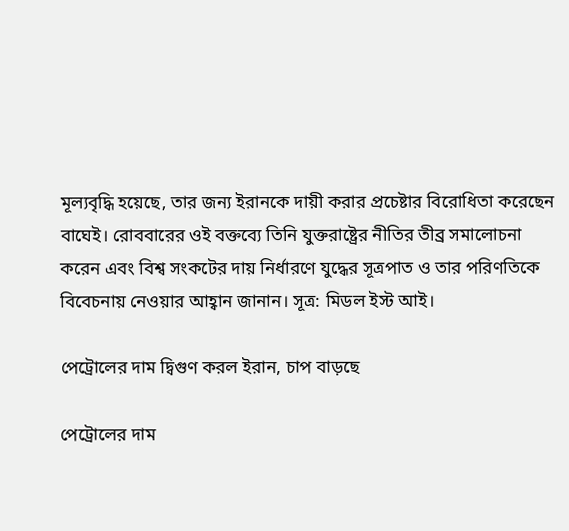মূল্যবৃদ্ধি হয়েছে, তার জন্য ইরানকে দায়ী করার প্রচেষ্টার বিরোধিতা করেছেন বাঘেই। রোববারের ওই বক্তব্যে তিনি যুক্তরাষ্ট্রের নীতির তীব্র সমালোচনা করেন এবং বিশ্ব সংকটের দায় নির্ধারণে যুদ্ধের সূত্রপাত ও তার পরিণতিকে বিবেচনায় নেওয়ার আহ্বান জানান। সূত্র: মিডল ইস্ট আই।

পেট্রোলের দাম দ্বিগুণ করল ইরান, চাপ বাড়ছে

পেট্রোলের দাম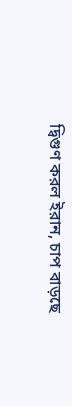দ্বিগুণ করল ইরান, চাপ বাড়ছে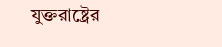যুক্তরাষ্ট্রের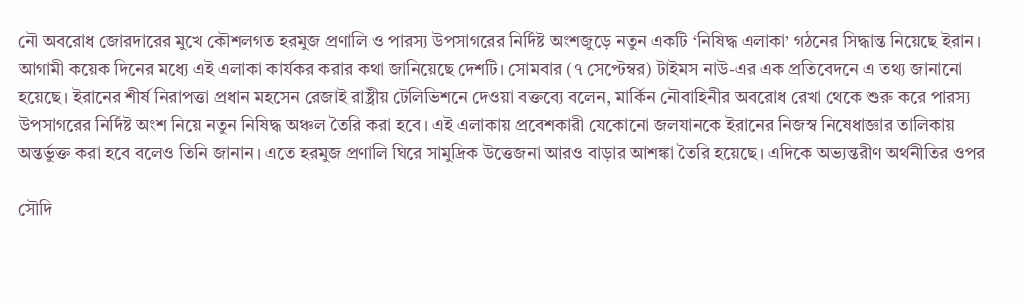নৌ অবরোধ জোরদারের মুখে কৌশলগত হরমুজ প্রণালি ও পারস্য উপসাগরের নির্দিষ্ট অংশজুড়ে নতুন একটি ‘নিষিদ্ধ এলাকা’ গঠনের সিদ্ধান্ত নিয়েছে ইরান। আগামী কয়েক দিনের মধ্যে এই এলাকা কার্যকর করার কথা জানিয়েছে দেশটি। সোমবার (৭ সেপ্টেম্বর) টাইমস নাউ-এর এক প্রতিবেদনে এ তথ্য জানানো হয়েছে। ইরানের শীর্ষ নিরাপত্তা প্রধান মহসেন রেজাই রাষ্ট্রীয় টেলিভিশনে দেওয়া বক্তব্যে বলেন, মার্কিন নৌবাহিনীর অবরোধ রেখা থেকে শুরু করে পারস্য উপসাগরের নির্দিষ্ট অংশ নিয়ে নতুন নিষিদ্ধ অঞ্চল তৈরি করা হবে। এই এলাকায় প্রবেশকারী যেকোনো জলযানকে ইরানের নিজস্ব নিষেধাজ্ঞার তালিকায় অন্তর্ভুক্ত করা হবে বলেও তিনি জানান। এতে হরমুজ প্রণালি ঘিরে সামুদ্রিক উত্তেজনা আরও বাড়ার আশঙ্কা তৈরি হয়েছে। এদিকে অভ্যন্তরীণ অর্থনীতির ওপর

সৌদি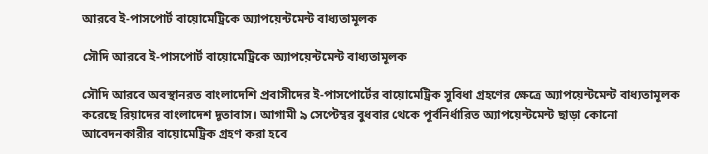আরবে ই-পাসপোর্ট বায়োমেট্রিকে অ্যাপয়েন্টমেন্ট বাধ্যতামূলক

সৌদি আরবে ই-পাসপোর্ট বায়োমেট্রিকে অ্যাপয়েন্টমেন্ট বাধ্যতামূলক

সৌদি আরবে অবস্থানরত বাংলাদেশি প্রবাসীদের ই-পাসপোর্টের বায়োমেট্রিক সুবিধা গ্রহণের ক্ষেত্রে অ্যাপয়েন্টমেন্ট বাধ্যতামূলক করেছে রিয়াদের বাংলাদেশ দূতাবাস। আগামী ৯ সেপ্টেম্বর বুধবার থেকে পূর্বনির্ধারিত অ্যাপয়েন্টমেন্ট ছাড়া কোনো আবেদনকারীর বায়োমেট্রিক গ্রহণ করা হবে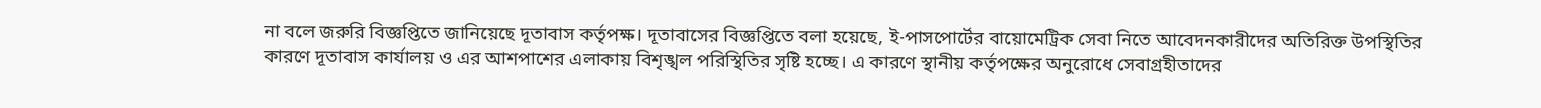না বলে জরুরি বিজ্ঞপ্তিতে জানিয়েছে দূতাবাস কর্তৃপক্ষ। দূতাবাসের বিজ্ঞপ্তিতে বলা হয়েছে, ই-পাসপোর্টের বায়োমেট্রিক সেবা নিতে আবেদনকারীদের অতিরিক্ত উপস্থিতির কারণে দূতাবাস কার্যালয় ও এর আশপাশের এলাকায় বিশৃঙ্খল পরিস্থিতির সৃষ্টি হচ্ছে। এ কারণে স্থানীয় কর্তৃপক্ষের অনুরোধে সেবাগ্রহীতাদের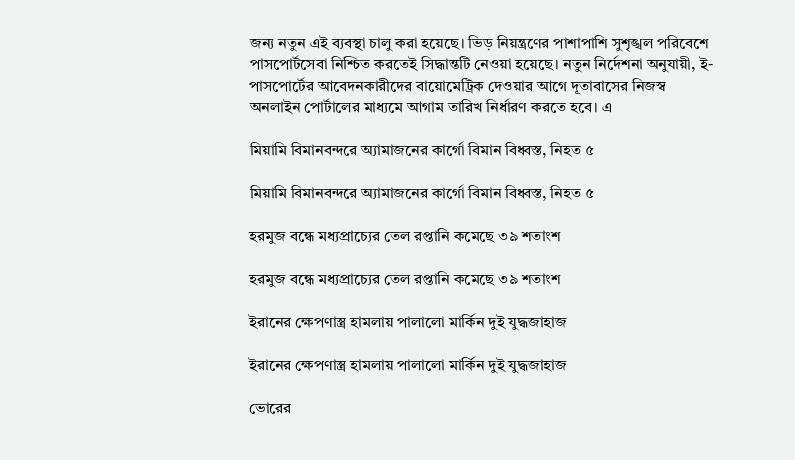জন্য নতুন এই ব্যবস্থা চালু করা হয়েছে। ভিড় নিয়ন্ত্রণের পাশাপাশি সুশৃঙ্খল পরিবেশে পাসপোর্টসেবা নিশ্চিত করতেই সিদ্ধান্তটি নেওয়া হয়েছে। নতুন নির্দেশনা অনুযায়ী, ই-পাসপোর্টের আবেদনকারীদের বায়োমেট্রিক দেওয়ার আগে দূতাবাসের নিজস্ব অনলাইন পোর্টালের মাধ্যমে আগাম তারিখ নির্ধারণ করতে হবে। এ

মিয়ামি বিমানবন্দরে অ্যামাজনের কার্গো বিমান বিধ্বস্ত, নিহত ৫

মিয়ামি বিমানবন্দরে অ্যামাজনের কার্গো বিমান বিধ্বস্ত, নিহত ৫

হরমুজ বন্ধে মধ্যপ্রাচ্যের তেল রপ্তানি কমেছে ৩৯ শতাংশ

হরমুজ বন্ধে মধ্যপ্রাচ্যের তেল রপ্তানি কমেছে ৩৯ শতাংশ

ইরানের ক্ষেপণাস্ত্র হামলায় পালালো মার্কিন দুই যুদ্ধজাহাজ

ইরানের ক্ষেপণাস্ত্র হামলায় পালালো মার্কিন দুই যুদ্ধজাহাজ

ভোরের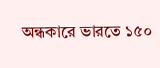অন্ধকারে ভারতে ১৫০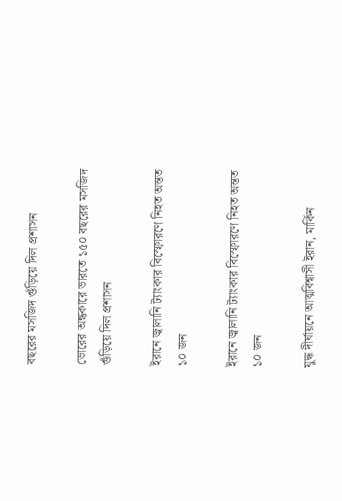বছরের মসজিদ গুঁড়িয়ে দিল প্রশাসন

ভোরের অন্ধকারে ভারতে ১৫০ বছরের মসজিদ গুঁড়িয়ে দিল প্রশাসন

ইরানে জ্বালানি ট্যাংকার বিস্ফোরণে নিহত অন্তত ১০ জন

ইরানে জ্বালানি ট্যাংকার বিস্ফোরণে নিহত অন্তত ১০ জন

যুদ্ধ দীর্ঘায়নে আত্মবিশ্বাসী ইরান, মার্কিন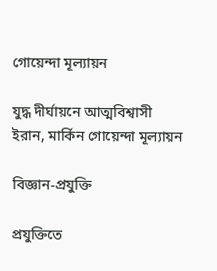গোয়েন্দা মূল্যায়ন

যুদ্ধ দীর্ঘায়নে আত্মবিশ্বাসী ইরান, মার্কিন গোয়েন্দা মূল্যায়ন

বিজ্ঞান-প্রযুক্তি

প্রযুক্তিতে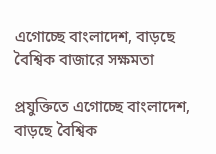এগোচ্ছে বাংলাদেশ, বাড়ছে বৈশ্বিক বাজারে সক্ষমতা

প্রযুক্তিতে এগোচ্ছে বাংলাদেশ, বাড়ছে বৈশ্বিক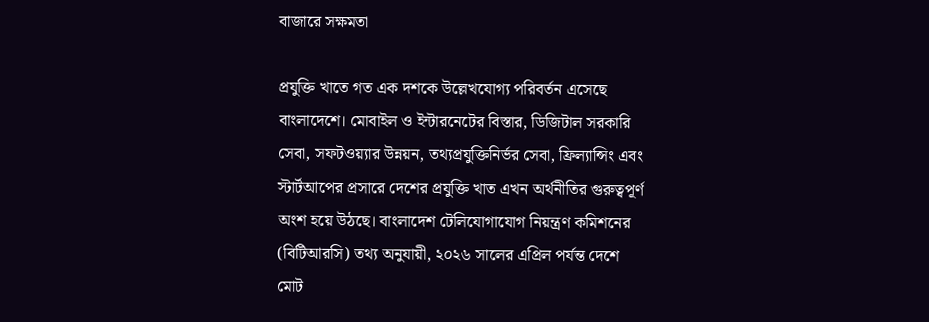বাজারে সক্ষমতা

প্রযুক্তি খাতে গত এক দশকে উল্লেখযোগ্য পরিবর্তন এসেছে বাংলাদেশে। মোবাইল ও ইন্টারনেটের বিস্তার, ডিজিটাল সরকারি সেবা, সফটওয়্যার উন্নয়ন, তথ্যপ্রযুক্তিনির্ভর সেবা, ফ্রিল্যান্সিং এবং স্টার্টআপের প্রসারে দেশের প্রযুক্তি খাত এখন অর্থনীতির গুরুত্বপূর্ণ অংশ হয়ে উঠছে। বাংলাদেশ টেলিযোগাযোগ নিয়ন্ত্রণ কমিশনের (বিটিআরসি) তথ্য অনুযায়ী, ২০২৬ সালের এপ্রিল পর্যন্ত দেশে মোট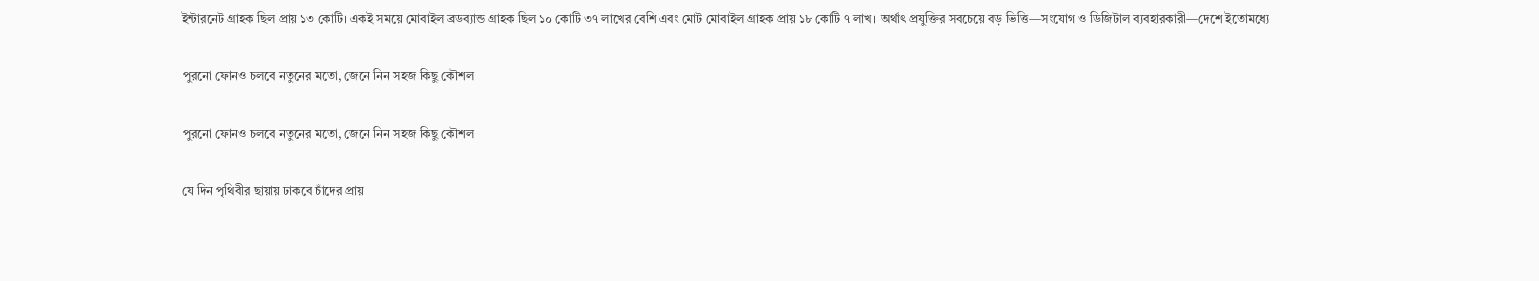ইন্টারনেট গ্রাহক ছিল প্রায় ১৩ কোটি। একই সময়ে মোবাইল ব্রডব্যান্ড গ্রাহক ছিল ১০ কোটি ৩৭ লাখের বেশি এবং মোট মোবাইল গ্রাহক প্রায় ১৮ কোটি ৭ লাখ। অর্থাৎ প্রযুক্তির সবচেয়ে বড় ভিত্তি—সংযোগ ও ডিজিটাল ব্যবহারকারী—দেশে ইতোমধ্যে

পুরনো ফোনও চলবে নতুনের মতো, জেনে নিন সহজ কিছু কৌশল

পুরনো ফোনও চলবে নতুনের মতো, জেনে নিন সহজ কিছু কৌশল

যে দিন পৃথিবীর ছায়ায় ঢাকবে চাঁদের প্রায়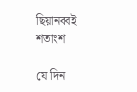ছিয়ানব্বই শতাংশ

যে দিন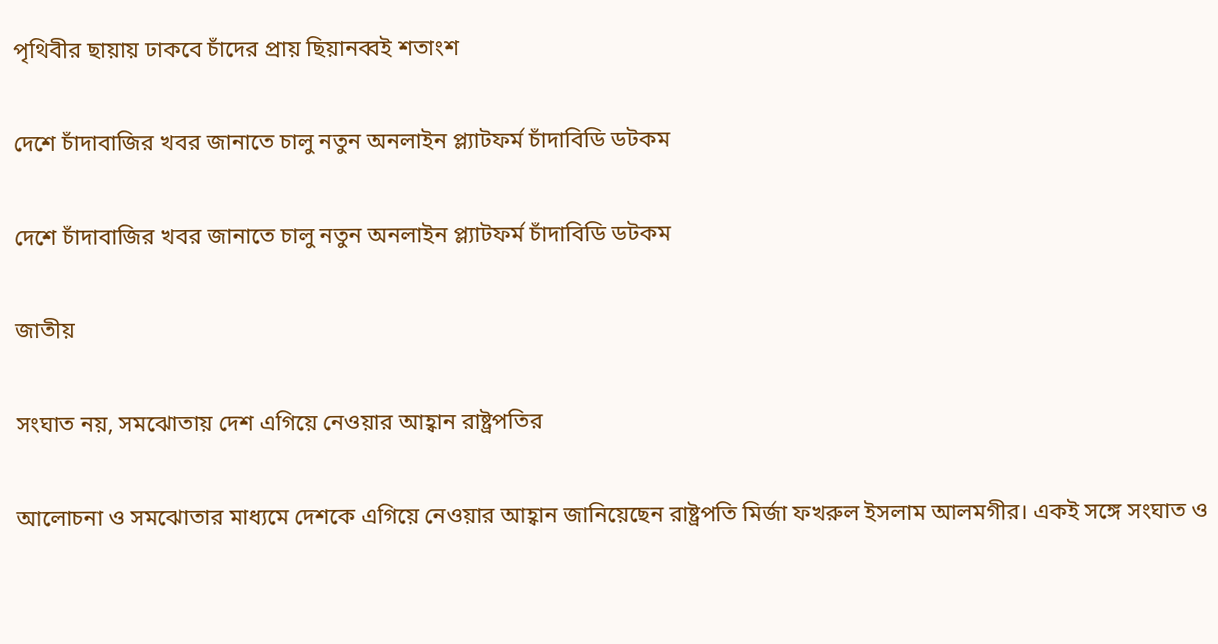পৃথিবীর ছায়ায় ঢাকবে চাঁদের প্রায় ছিয়ানব্বই শতাংশ

দেশে চাঁদাবাজির খবর জানাতে চালু নতুন অনলাইন প্ল্যাটফর্ম চাঁদাবিডি ডটকম

দেশে চাঁদাবাজির খবর জানাতে চালু নতুন অনলাইন প্ল্যাটফর্ম চাঁদাবিডি ডটকম

জাতীয়

সংঘাত নয়, সমঝোতায় দেশ এগিয়ে নেওয়ার আহ্বান রাষ্ট্রপতির

আলোচনা ও সমঝোতার মাধ্যমে দেশকে এগিয়ে নেওয়ার আহ্বান জানিয়েছেন রাষ্ট্রপতি মির্জা ফখরুল ইসলাম আলমগীর। একই সঙ্গে সংঘাত ও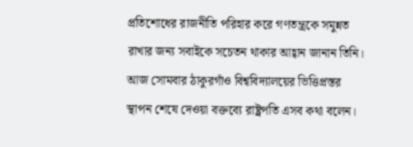প্রতিশোধের রাজনীতি পরিহার করে গণতন্ত্রকে সমুন্নত রাখার জন্য সবাইকে সচেতন থাকার আহ্বান জানান তিনি। আজ সোমবার ঠাকুরগাঁও বিশ্ববিদ্যালয়ের ভিত্তিপ্রস্তর স্থাপন শেষে দেওয়া বক্তব্যে রাষ্ট্রপতি এসব কথা বলেন।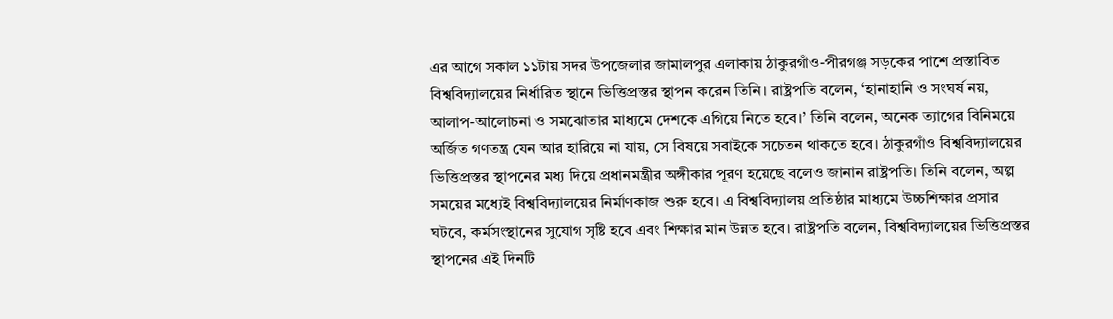এর আগে সকাল ১১টায় সদর উপজেলার জামালপুর এলাকায় ঠাকুরগাঁও-পীরগঞ্জ সড়কের পাশে প্রস্তাবিত বিশ্ববিদ্যালয়ের নির্ধারিত স্থানে ভিত্তিপ্রস্তর স্থাপন করেন তিনি। রাষ্ট্রপতি বলেন, ‘হানাহানি ও সংঘর্ষ নয়, আলাপ-আলোচনা ও সমঝোতার মাধ্যমে দেশকে এগিয়ে নিতে হবে।’ তিনি বলেন, অনেক ত্যাগের বিনিময়ে অর্জিত গণতন্ত্র যেন আর হারিয়ে না যায়, সে বিষয়ে সবাইকে সচেতন থাকতে হবে। ঠাকুরগাঁও বিশ্ববিদ্যালয়ের ভিত্তিপ্রস্তর স্থাপনের মধ্য দিয়ে প্রধানমন্ত্রীর অঙ্গীকার পূরণ হয়েছে বলেও জানান রাষ্ট্রপতি। তিনি বলেন, অল্প সময়ের মধ্যেই বিশ্ববিদ্যালয়ের নির্মাণকাজ শুরু হবে। এ বিশ্ববিদ্যালয় প্রতিষ্ঠার মাধ্যমে উচ্চশিক্ষার প্রসার ঘটবে, কর্মসংস্থানের সুযোগ সৃষ্টি হবে এবং শিক্ষার মান উন্নত হবে। রাষ্ট্রপতি বলেন, বিশ্ববিদ্যালয়ের ভিত্তিপ্রস্তর স্থাপনের এই দিনটি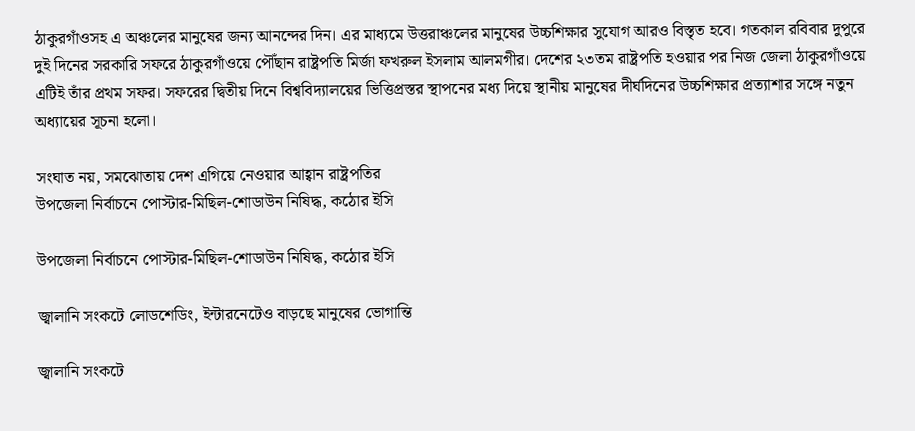ঠাকুরগাঁওসহ এ অঞ্চলের মানুষের জন্য আনন্দের দিন। এর মাধ্যমে উত্তরাঞ্চলের মানুষের উচ্চশিক্ষার সুযোগ আরও বিস্তৃত হবে। গতকাল রবিবার দুপুরে দুই দিনের সরকারি সফরে ঠাকুরগাঁওয়ে পৌঁছান রাষ্ট্রপতি মির্জা ফখরুল ইসলাম আলমগীর। দেশের ২৩তম রাষ্ট্রপতি হওয়ার পর নিজ জেলা ঠাকুরগাঁওয়ে এটিই তাঁর প্রথম সফর। সফরের দ্বিতীয় দিনে বিশ্ববিদ্যালয়ের ভিত্তিপ্রস্তর স্থাপনের মধ্য দিয়ে স্থানীয় মানুষের দীর্ঘদিনের উচ্চশিক্ষার প্রত্যাশার সঙ্গে নতুন অধ্যায়ের সূচনা হলো।

সংঘাত নয়, সমঝোতায় দেশ এগিয়ে নেওয়ার আহ্বান রাষ্ট্রপতির
উপজেলা নির্বাচনে পোস্টার-মিছিল-শোডাউন নিষিদ্ধ, কঠোর ইসি

উপজেলা নির্বাচনে পোস্টার-মিছিল-শোডাউন নিষিদ্ধ, কঠোর ইসি

জ্বালানি সংকটে লোডশেডিং, ইন্টারনেটেও বাড়ছে মানুষের ভোগান্তি

জ্বালানি সংকটে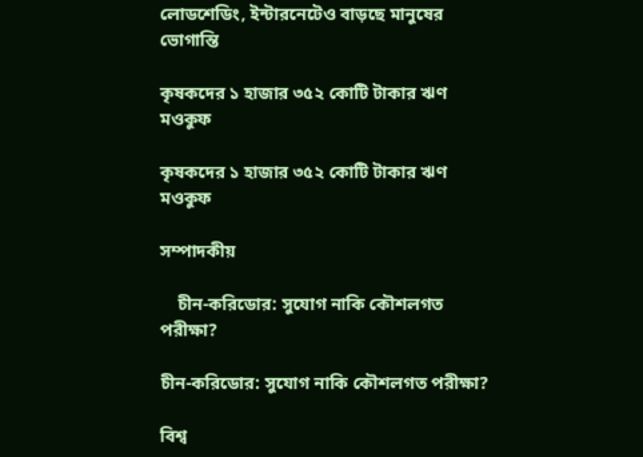লোডশেডিং, ইন্টারনেটেও বাড়ছে মানুষের ভোগান্তি

কৃষকদের ১ হাজার ৩৫২ কোটি টাকার ঋণ মওকুফ

কৃষকদের ১ হাজার ৩৫২ কোটি টাকার ঋণ মওকুফ

সম্পাদকীয়

    চীন-করিডোর: সুযোগ নাকি কৌশলগত পরীক্ষা?

চীন-করিডোর: সুযোগ নাকি কৌশলগত পরীক্ষা?

বিশ্ব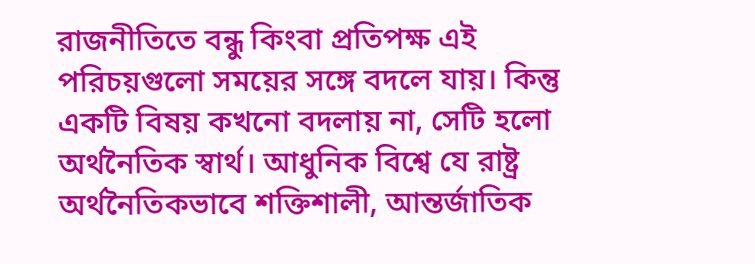রাজনীতিতে বন্ধু কিংবা প্রতিপক্ষ এই পরিচয়গুলো সময়ের সঙ্গে বদলে যায়। কিন্তু একটি বিষয় কখনো বদলায় না, সেটি হলো অর্থনৈতিক স্বার্থ। আধুনিক বিশ্বে যে রাষ্ট্র অর্থনৈতিকভাবে শক্তিশালী, আন্তর্জাতিক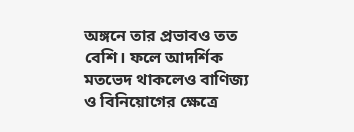অঙ্গনে তার প্রভাবও তত বেশি। ফলে আদর্শিক মতভেদ থাকলেও বাণিজ্য ও বিনিয়োগের ক্ষেত্রে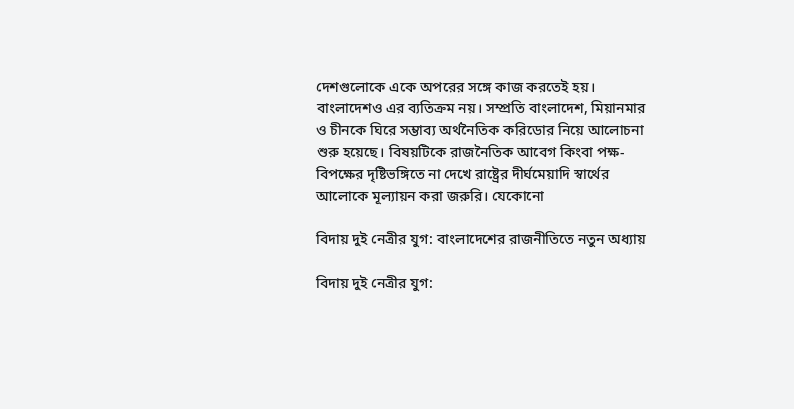দেশগুলোকে একে অপরের সঙ্গে কাজ করতেই হয়। বাংলাদেশও এর ব্যতিক্রম নয়। সম্প্রতি বাংলাদেশ, মিয়ানমার ও চীনকে ঘিরে সম্ভাব্য অর্থনৈতিক করিডোর নিয়ে আলোচনা শুরু হয়েছে। বিষয়টিকে রাজনৈতিক আবেগ কিংবা পক্ষ-বিপক্ষের দৃষ্টিভঙ্গিতে না দেখে রাষ্ট্রের দীর্ঘমেয়াদি স্বার্থের আলোকে মূল্যায়ন করা জরুরি। যেকোনো

বিদায় দুই নেত্রীর যুগ: বাংলাদেশের রাজনীতিতে নতুন অধ্যায়

বিদায় দুই নেত্রীর যুগ: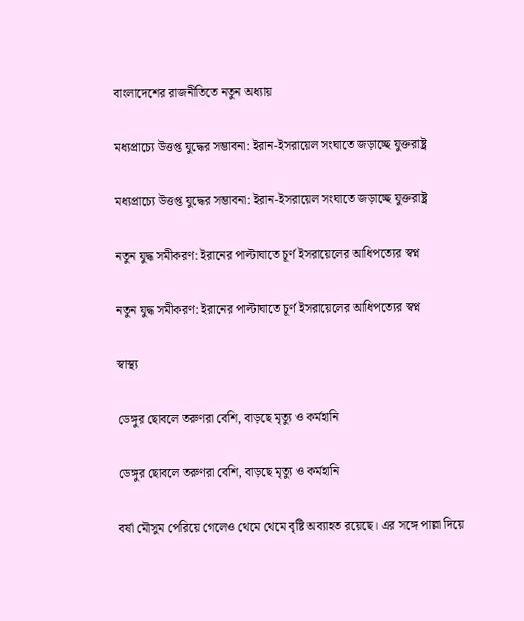বাংলাদেশের রাজনীতিতে নতুন অধ্যায়

মধ্যপ্রাচ্যে উত্তপ্ত যুদ্ধের সম্ভাবনা: ইরান-ইসরায়েল সংঘাতে জড়াচ্ছে যুক্তরাষ্ট্র

মধ্যপ্রাচ্যে উত্তপ্ত যুদ্ধের সম্ভাবনা: ইরান-ইসরায়েল সংঘাতে জড়াচ্ছে যুক্তরাষ্ট্র

নতুন যুদ্ধ সমীকরণ: ইরানের পাল্টাঘাতে চূর্ণ ইসরায়েলের আধিপত্যের স্বপ্ন

নতুন যুদ্ধ সমীকরণ: ইরানের পাল্টাঘাতে চূর্ণ ইসরায়েলের আধিপত্যের স্বপ্ন

স্বাস্থ্য

ডেঙ্গুর ছোবলে তরুণরা বেশি, বাড়ছে মৃত্যু ও কর্মহানি

ডেঙ্গুর ছোবলে তরুণরা বেশি, বাড়ছে মৃত্যু ও কর্মহানি

বর্ষা মৌসুম পেরিয়ে গেলেও থেমে থেমে বৃষ্টি অব্যাহত রয়েছে। এর সঙ্গে পাল্লা দিয়ে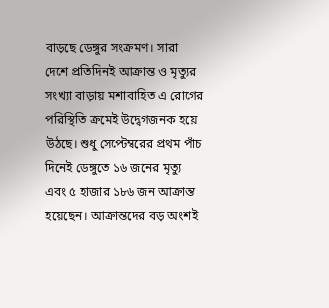বাড়ছে ডেঙ্গুর সংক্রমণ। সারা দেশে প্রতিদিনই আক্রান্ত ও মৃত্যুর সংখ্যা বাড়ায় মশাবাহিত এ রোগের পরিস্থিতি ক্রমেই উদ্বেগজনক হয়ে উঠছে। শুধু সেপ্টেম্বরের প্রথম পাঁচ দিনেই ডেঙ্গুতে ১৬ জনের মৃত্যু এবং ৫ হাজার ১৮৬ জন আক্রান্ত হয়েছেন। আক্রান্তদের বড় অংশই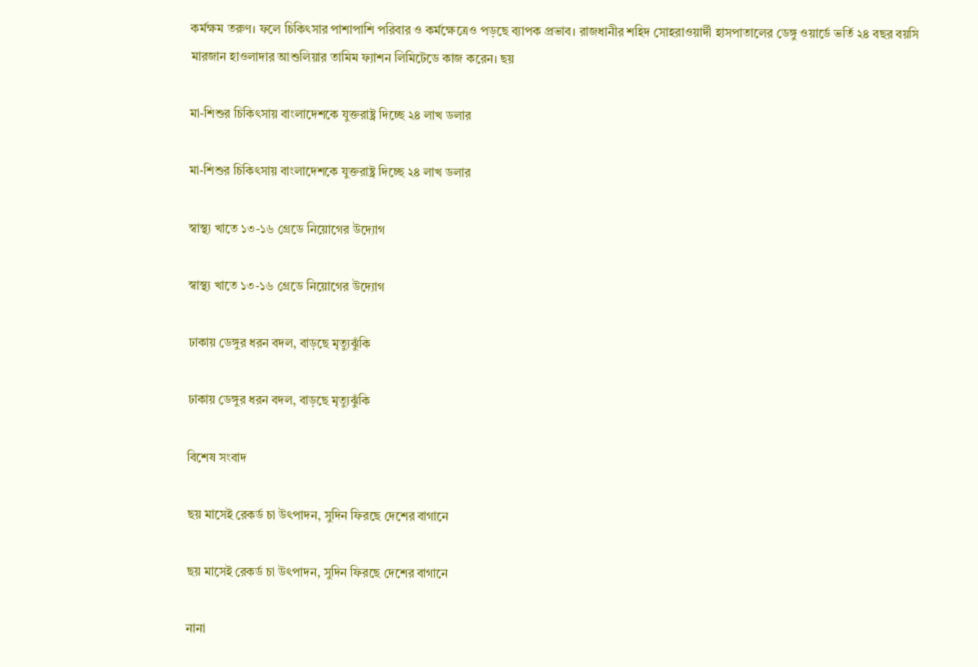কর্মক্ষম তরুণ। ফলে চিকিৎসার পাশাপাশি পরিবার ও কর্মক্ষেত্রেও পড়ছে ব্যাপক প্রভাব। রাজধানীর শহিদ সোহরাওয়ার্দী হাসপাতালের ডেঙ্গু ওয়ার্ডে ভর্তি ২৪ বছর বয়সি মারজান হাওলাদার আশুলিয়ার তামিম ফ্যাশন লিমিটেডে কাজ করেন। ছয়

মা-শিশুর চিকিৎসায় বাংলাদেশকে যুক্তরাষ্ট্র দিচ্ছে ২৪ লাখ ডলার

মা-শিশুর চিকিৎসায় বাংলাদেশকে যুক্তরাষ্ট্র দিচ্ছে ২৪ লাখ ডলার

স্বাস্থ্য খাতে ১৩-১৬ গ্রেডে নিয়োগের উদ্যোগ

স্বাস্থ্য খাতে ১৩-১৬ গ্রেডে নিয়োগের উদ্যোগ

ঢাকায় ডেঙ্গুর ধরন বদল, বাড়ছে মৃত্যুঝুঁকি

ঢাকায় ডেঙ্গুর ধরন বদল, বাড়ছে মৃত্যুঝুঁকি

বিশেষ সংবাদ

ছয় মাসেই রেকর্ড চা উৎপাদন, সুদিন ফিরছে দেশের বাগানে

ছয় মাসেই রেকর্ড চা উৎপাদন, সুদিন ফিরছে দেশের বাগানে

নানা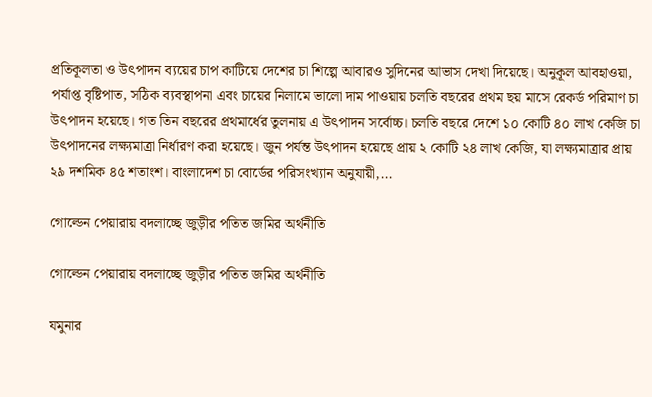প্রতিকূলতা ও উৎপাদন ব্যয়ের চাপ কাটিয়ে দেশের চা শিল্পে আবারও সুদিনের আভাস দেখা দিয়েছে। অনুকূল আবহাওয়া, পর্যাপ্ত বৃষ্টিপাত, সঠিক ব্যবস্থাপনা এবং চায়ের নিলামে ভালো দাম পাওয়ায় চলতি বছরের প্রথম ছয় মাসে রেকর্ড পরিমাণ চা উৎপাদন হয়েছে। গত তিন বছরের প্রথমার্ধের তুলনায় এ উৎপাদন সর্বোচ্চ। চলতি বছরে দেশে ১০ কোটি ৪০ লাখ কেজি চা উৎপাদনের লক্ষ্যমাত্রা নির্ধারণ করা হয়েছে। জুন পর্যন্ত উৎপাদন হয়েছে প্রায় ২ কোটি ২৪ লাখ কেজি, যা লক্ষ্যমাত্রার প্রায় ২৯ দশমিক ৪৫ শতাংশ। বাংলাদেশ চা বোর্ডের পরিসংখ্যান অনুযায়ী,...

গোল্ডেন পেয়ারায় বদলাচ্ছে জুড়ীর পতিত জমির অর্থনীতি

গোল্ডেন পেয়ারায় বদলাচ্ছে জুড়ীর পতিত জমির অর্থনীতি

যমুনার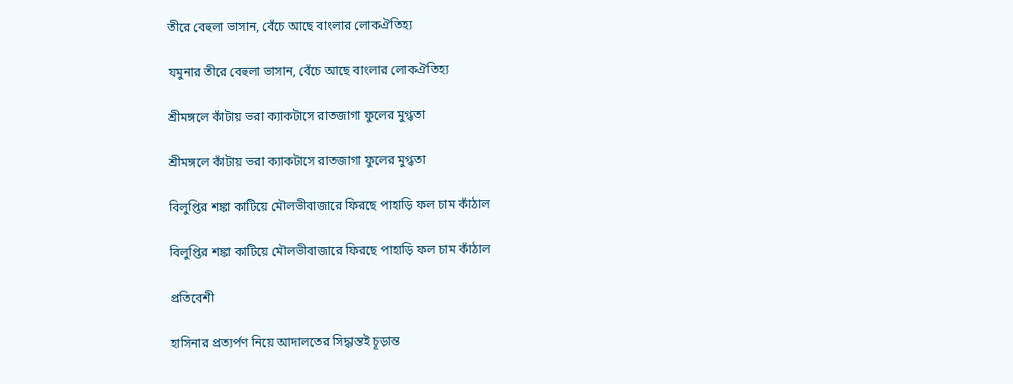তীরে বেহুলা ভাসান, বেঁচে আছে বাংলার লোকঐতিহ্য

যমুনার তীরে বেহুলা ভাসান, বেঁচে আছে বাংলার লোকঐতিহ্য

শ্রীমঙ্গলে কাঁটায় ভরা ক্যাকটাসে রাতজাগা ফুলের মুগ্ধতা

শ্রীমঙ্গলে কাঁটায় ভরা ক্যাকটাসে রাতজাগা ফুলের মুগ্ধতা

বিলুপ্তির শঙ্কা কাটিয়ে মৌলভীবাজারে ফিরছে পাহাড়ি ফল চাম কাঁঠাল

বিলুপ্তির শঙ্কা কাটিয়ে মৌলভীবাজারে ফিরছে পাহাড়ি ফল চাম কাঁঠাল

প্রতিবেশী

হাসিনার প্রত্যর্পণ নিয়ে আদালতের সিদ্ধান্তই চূড়ান্ত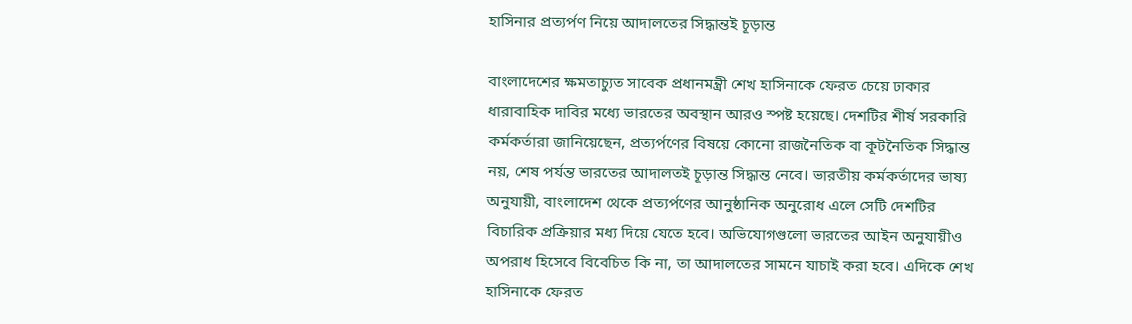হাসিনার প্রত্যর্পণ নিয়ে আদালতের সিদ্ধান্তই চূড়ান্ত

বাংলাদেশের ক্ষমতাচ্যুত সাবেক প্রধানমন্ত্রী শেখ হাসিনাকে ফেরত চেয়ে ঢাকার ধারাবাহিক দাবির মধ্যে ভারতের অবস্থান আরও স্পষ্ট হয়েছে। দেশটির শীর্ষ সরকারি কর্মকর্তারা জানিয়েছেন, প্রত্যর্পণের বিষয়ে কোনো রাজনৈতিক বা কূটনৈতিক সিদ্ধান্ত নয়, শেষ পর্যন্ত ভারতের আদালতই চূড়ান্ত সিদ্ধান্ত নেবে। ভারতীয় কর্মকর্তাদের ভাষ্য অনুযায়ী, বাংলাদেশ থেকে প্রত্যর্পণের আনুষ্ঠানিক অনুরোধ এলে সেটি দেশটির বিচারিক প্রক্রিয়ার মধ্য দিয়ে যেতে হবে। অভিযোগগুলো ভারতের আইন অনুযায়ীও অপরাধ হিসেবে বিবেচিত কি না, তা আদালতের সামনে যাচাই করা হবে। এদিকে শেখ হাসিনাকে ফেরত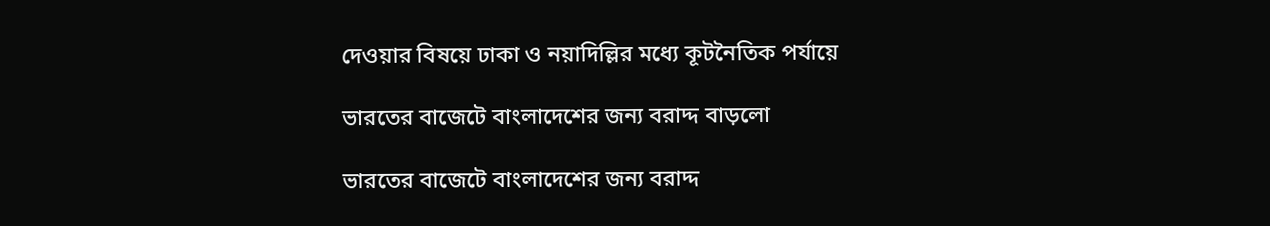দেওয়ার বিষয়ে ঢাকা ও নয়াদিল্লির মধ্যে কূটনৈতিক পর্যায়ে

ভারতের বাজেটে বাংলাদেশের জন্য বরাদ্দ বাড়লো

ভারতের বাজেটে বাংলাদেশের জন্য বরাদ্দ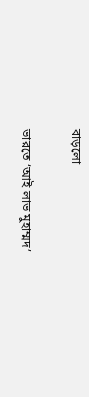বাড়লো

ভারতে ‘আই লাভ মুহাম্মদ’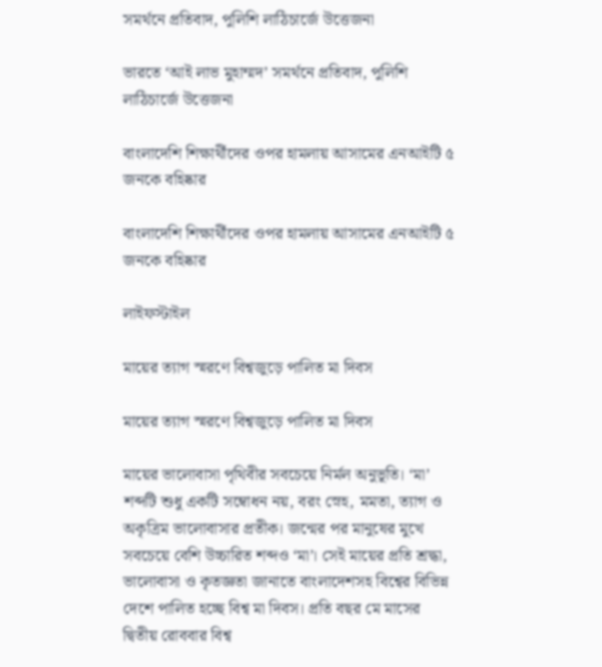সমর্থনে প্রতিবাদ, পুলিশি লাঠিচার্জে উত্তেজনা

ভারতে ‘আই লাভ মুহাম্মদ’ সমর্থনে প্রতিবাদ, পুলিশি লাঠিচার্জে উত্তেজনা

বাংলাদেশি শিক্ষার্থীদের ওপর হামলায় আসামের এনআইটি ৫ জনকে বহিষ্কার

বাংলাদেশি শিক্ষার্থীদের ওপর হামলায় আসামের এনআইটি ৫ জনকে বহিষ্কার

লাইফস্টাইল

মায়ের ত্যাগ স্মরণে বিশ্বজুড়ে পালিত মা দিবস

মায়ের ত্যাগ স্মরণে বিশ্বজুড়ে পালিত মা দিবস

মায়ের ভালোবাসা পৃথিবীর সবচেয়ে নির্মল অনুভূতি। ‘মা’ শব্দটি শুধু একটি সম্বোধন নয়, বরং স্নেহ, মমতা, ত্যাগ ও অকৃত্রিম ভালোবাসার প্রতীক। জন্মের পর মানুষের মুখে সবচেয়ে বেশি উচ্চারিত শব্দও ‘মা’। সেই মায়ের প্রতি শ্রদ্ধা, ভালোবাসা ও কৃতজ্ঞতা জানাতে বাংলাদেশসহ বিশ্বের বিভিন্ন দেশে পালিত হচ্ছে বিশ্ব মা দিবস। প্রতি বছর মে মাসের দ্বিতীয় রোববার বিশ্ব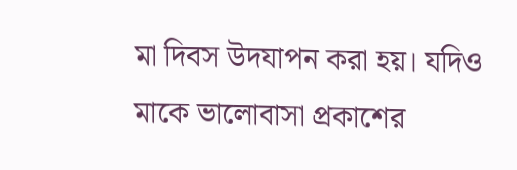মা দিবস উদযাপন করা হয়। যদিও মাকে ভালোবাসা প্রকাশের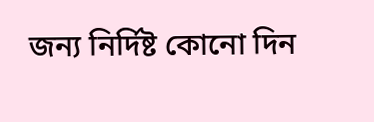জন্য নির্দিষ্ট কোনো দিন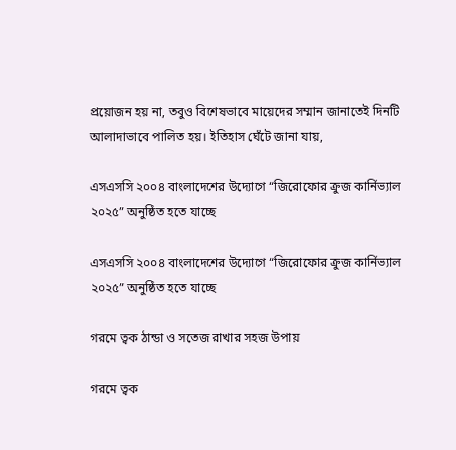প্রয়োজন হয় না, তবুও বিশেষভাবে মায়েদের সম্মান জানাতেই দিনটি আলাদাভাবে পালিত হয়। ইতিহাস ঘেঁটে জানা যায়,

এসএসসি ২০০৪ বাংলাদেশের উদ্যোগে “জিরোফোর ক্রুজ কার্নিভ্যাল ২০২৫” অনুষ্ঠিত হতে যাচ্ছে

এসএসসি ২০০৪ বাংলাদেশের উদ্যোগে “জিরোফোর ক্রুজ কার্নিভ্যাল ২০২৫” অনুষ্ঠিত হতে যাচ্ছে

গরমে ত্বক ঠান্ডা ও সতেজ রাখার সহজ উপায়

গরমে ত্বক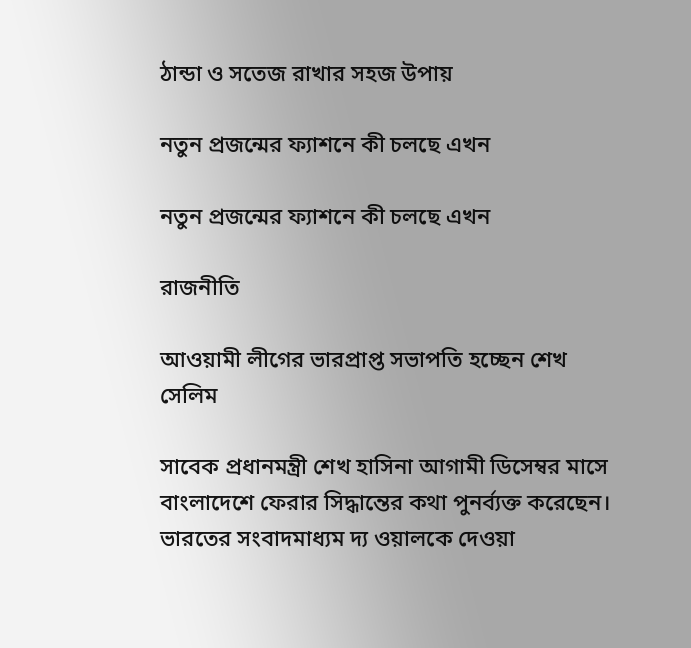ঠান্ডা ও সতেজ রাখার সহজ উপায়

নতুন প্রজন্মের ফ্যাশনে কী চলছে এখন

নতুন প্রজন্মের ফ্যাশনে কী চলছে এখন

রাজনীতি

আওয়ামী লীগের ভারপ্রাপ্ত সভাপতি হচ্ছেন শেখ সেলিম

সাবেক প্রধানমন্ত্রী শেখ হাসিনা আগামী ডিসেম্বর মাসে বাংলাদেশে ফেরার সিদ্ধান্তের কথা পুনর্ব্যক্ত করেছেন। ভারতের সংবাদমাধ্যম দ্য ওয়ালকে দেওয়া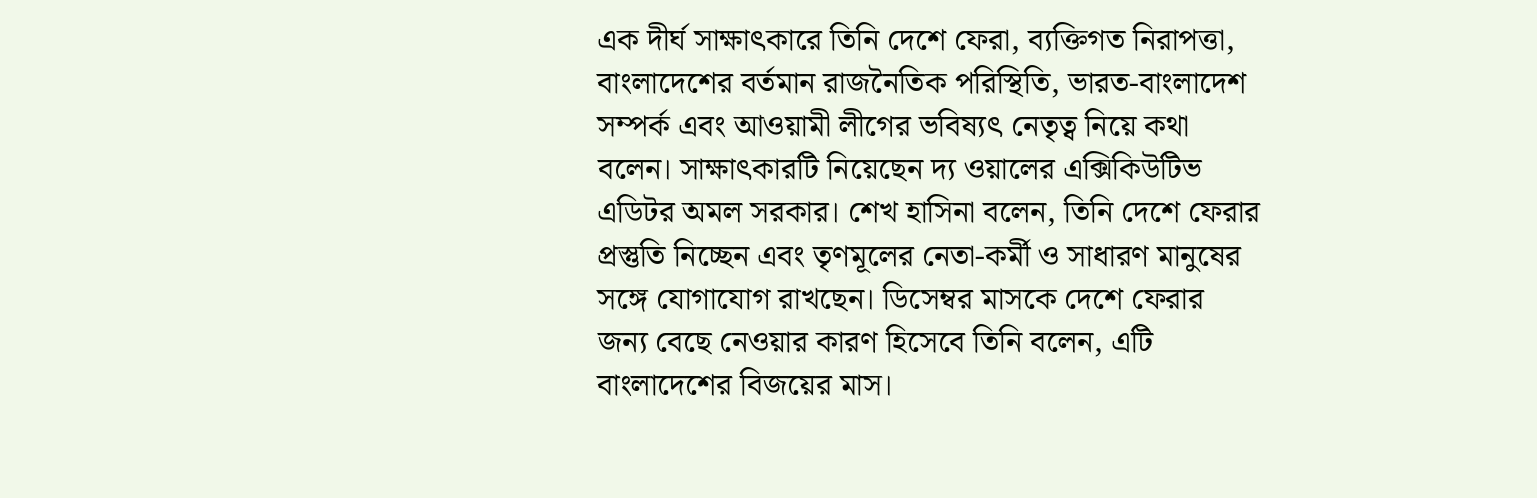এক দীর্ঘ সাক্ষাৎকারে তিনি দেশে ফেরা, ব্যক্তিগত নিরাপত্তা, বাংলাদেশের বর্তমান রাজনৈতিক পরিস্থিতি, ভারত-বাংলাদেশ সম্পর্ক এবং আওয়ামী লীগের ভবিষ্যৎ নেতৃত্ব নিয়ে কথা বলেন। সাক্ষাৎকারটি নিয়েছেন দ্য ওয়ালের এক্সিকিউটিভ এডিটর অমল সরকার। শেখ হাসিনা বলেন, তিনি দেশে ফেরার প্রস্তুতি নিচ্ছেন এবং তৃণমূলের নেতা-কর্মী ও সাধারণ মানুষের সঙ্গে যোগাযোগ রাখছেন। ডিসেম্বর মাসকে দেশে ফেরার জন্য বেছে নেওয়ার কারণ হিসেবে তিনি বলেন, এটি বাংলাদেশের বিজয়ের মাস।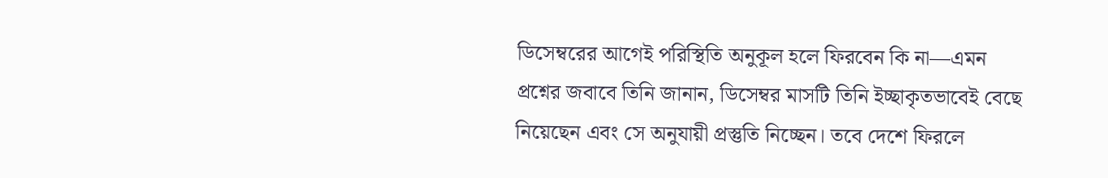ডিসেম্বরের আগেই পরিস্থিতি অনুকূল হলে ফিরবেন কি না—এমন প্রশ্নের জবাবে তিনি জানান, ডিসেম্বর মাসটি তিনি ইচ্ছাকৃতভাবেই বেছে নিয়েছেন এবং সে অনুযায়ী প্রস্তুতি নিচ্ছেন। তবে দেশে ফিরলে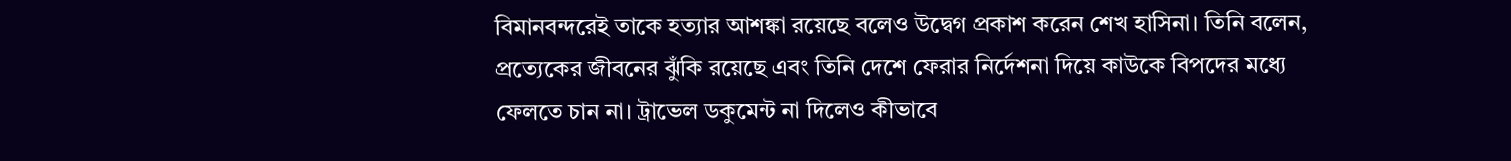বিমানবন্দরেই তাকে হত্যার আশঙ্কা রয়েছে বলেও উদ্বেগ প্রকাশ করেন শেখ হাসিনা। তিনি বলেন, প্রত্যেকের জীবনের ঝুঁকি রয়েছে এবং তিনি দেশে ফেরার নির্দেশনা দিয়ে কাউকে বিপদের মধ্যে ফেলতে চান না। ট্রাভেল ডকুমেন্ট না দিলেও কীভাবে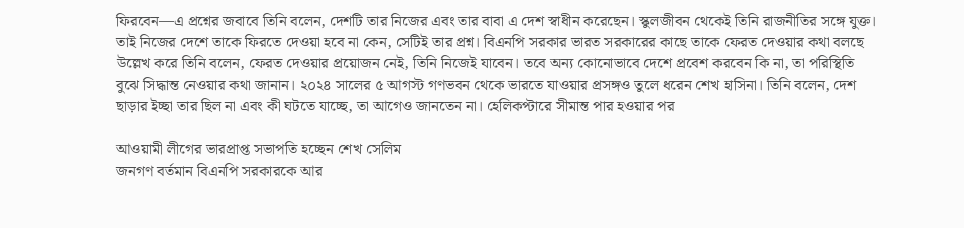ফিরবেন—এ প্রশ্নের জবাবে তিনি বলেন, দেশটি তার নিজের এবং তার বাবা এ দেশ স্বাধীন করেছেন। স্কুলজীবন থেকেই তিনি রাজনীতির সঙ্গে যুক্ত। তাই নিজের দেশে তাকে ফিরতে দেওয়া হবে না কেন, সেটিই তার প্রশ্ন। বিএনপি সরকার ভারত সরকারের কাছে তাকে ফেরত দেওয়ার কথা বলছে উল্লেখ করে তিনি বলেন, ফেরত দেওয়ার প্রয়োজন নেই, তিনি নিজেই যাবেন। তবে অন্য কোনোভাবে দেশে প্রবেশ করবেন কি না, তা পরিস্থিতি বুঝে সিদ্ধান্ত নেওয়ার কথা জানান। ২০২৪ সালের ৫ আগস্ট গণভবন থেকে ভারতে যাওয়ার প্রসঙ্গও তুলে ধরেন শেখ হাসিনা। তিনি বলেন, দেশ ছাড়ার ইচ্ছা তার ছিল না এবং কী ঘটতে যাচ্ছে, তা আগেও জানতেন না। হেলিকপ্টারে সীমান্ত পার হওয়ার পর

আওয়ামী লীগের ভারপ্রাপ্ত সভাপতি হচ্ছেন শেখ সেলিম
জনগণ বর্তমান বিএনপি সরকারকে আর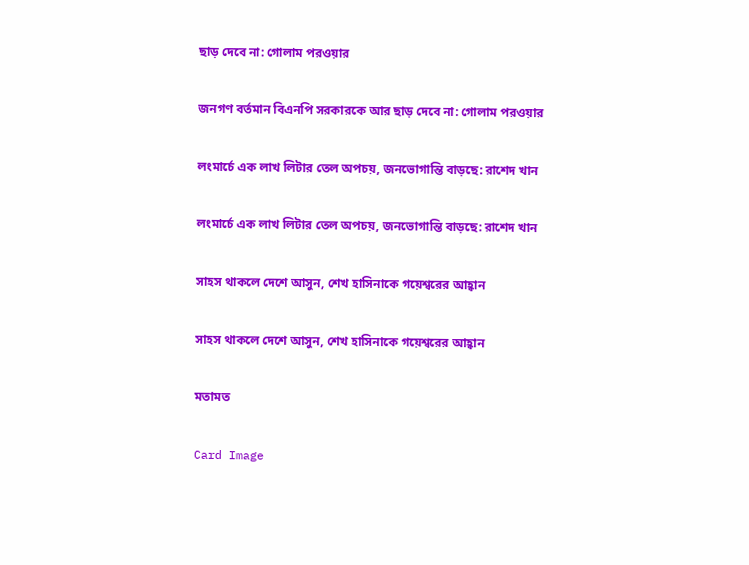ছাড় দেবে না: গোলাম পরওয়ার

জনগণ বর্তমান বিএনপি সরকারকে আর ছাড় দেবে না: গোলাম পরওয়ার

লংমার্চে এক লাখ লিটার তেল অপচয়, জনভোগান্তি বাড়ছে: রাশেদ খান

লংমার্চে এক লাখ লিটার তেল অপচয়, জনভোগান্তি বাড়ছে: রাশেদ খান

সাহস থাকলে দেশে আসুন, শেখ হাসিনাকে গয়েশ্বরের আহ্বান

সাহস থাকলে দেশে আসুন, শেখ হাসিনাকে গয়েশ্বরের আহ্বান

মতামত

Card Image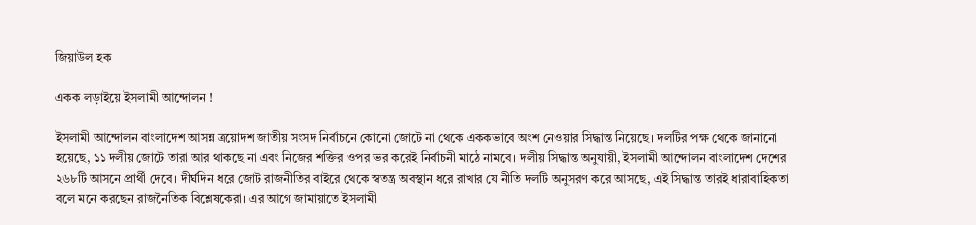জিয়াউল হক

একক লড়াইয়ে ইসলামী আন্দোলন !

ইসলামী আন্দোলন বাংলাদেশ আসন্ন ত্রয়োদশ জাতীয় সংসদ নির্বাচনে কোনো জোটে না থেকে এককভাবে অংশ নেওয়ার সিদ্ধান্ত নিয়েছে। দলটির পক্ষ থেকে জানানো হয়েছে, ১১ দলীয় জোটে তারা আর থাকছে না এবং নিজের শক্তির ওপর ভর করেই নির্বাচনী মাঠে নামবে। দলীয় সিদ্ধান্ত অনুযায়ী, ইসলামী আন্দোলন বাংলাদেশ দেশের ২৬৮টি আসনে প্রার্থী দেবে। দীর্ঘদিন ধরে জোট রাজনীতির বাইরে থেকে স্বতন্ত্র অবস্থান ধরে রাখার যে নীতি দলটি অনুসরণ করে আসছে, এই সিদ্ধান্ত তারই ধারাবাহিকতা বলে মনে করছেন রাজনৈতিক বিশ্লেষকেরা। এর আগে জামায়াতে ইসলামী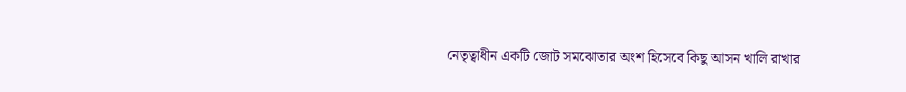নেতৃত্বাধীন একটি জোট সমঝোতার অংশ হিসেবে কিছু আসন খালি রাখার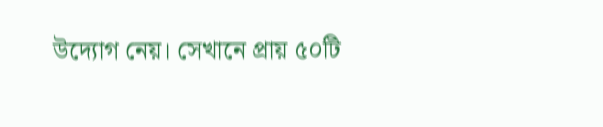উদ্যোগ নেয়। সেখানে প্রায় ৫০টি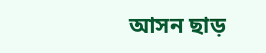আসন ছাড়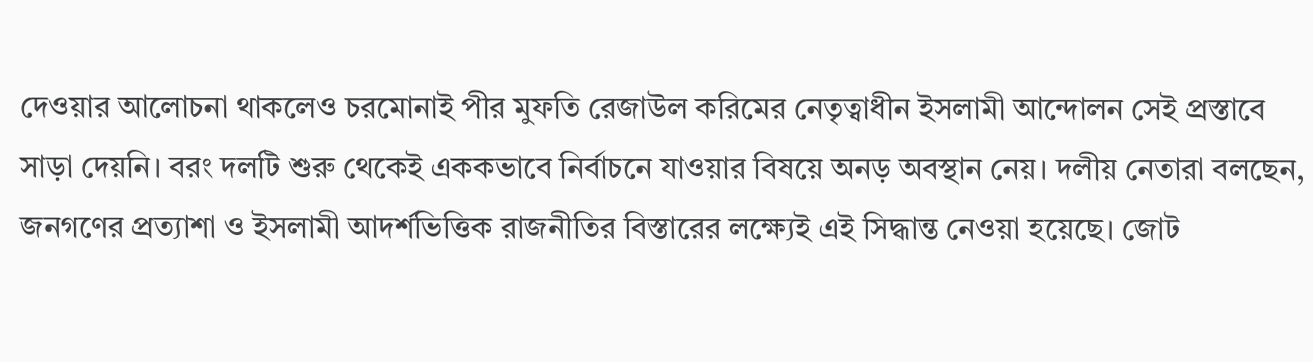দেওয়ার আলোচনা থাকলেও চরমোনাই পীর মুফতি রেজাউল করিমের নেতৃত্বাধীন ইসলামী আন্দোলন সেই প্রস্তাবে সাড়া দেয়নি। বরং দলটি শুরু থেকেই এককভাবে নির্বাচনে যাওয়ার বিষয়ে অনড় অবস্থান নেয়। দলীয় নেতারা বলছেন, জনগণের প্রত্যাশা ও ইসলামী আদর্শভিত্তিক রাজনীতির বিস্তারের লক্ষ্যেই এই সিদ্ধান্ত নেওয়া হয়েছে। জোট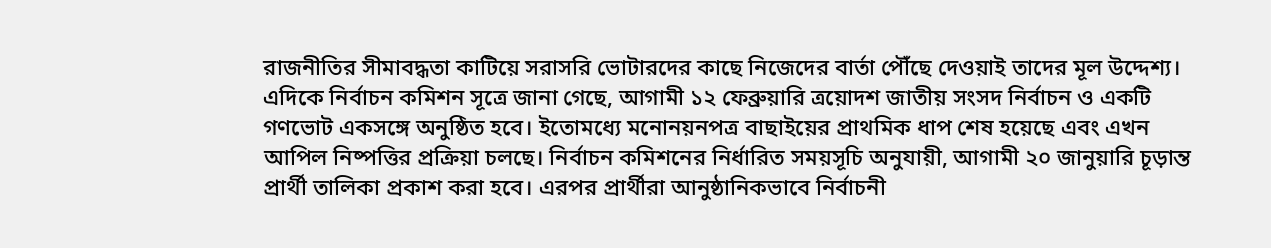রাজনীতির সীমাবদ্ধতা কাটিয়ে সরাসরি ভোটারদের কাছে নিজেদের বার্তা পৌঁছে দেওয়াই তাদের মূল উদ্দেশ্য। এদিকে নির্বাচন কমিশন সূত্রে জানা গেছে, আগামী ১২ ফেব্রুয়ারি ত্রয়োদশ জাতীয় সংসদ নির্বাচন ও একটি গণভোট একসঙ্গে অনুষ্ঠিত হবে। ইতোমধ্যে মনোনয়নপত্র বাছাইয়ের প্রাথমিক ধাপ শেষ হয়েছে এবং এখন আপিল নিষ্পত্তির প্রক্রিয়া চলছে। নির্বাচন কমিশনের নির্ধারিত সময়সূচি অনুযায়ী, আগামী ২০ জানুয়ারি চূড়ান্ত প্রার্থী তালিকা প্রকাশ করা হবে। এরপর প্রার্থীরা আনুষ্ঠানিকভাবে নির্বাচনী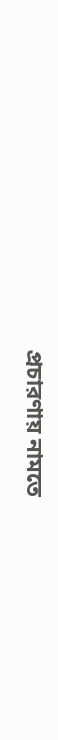প্রচারণায় নামতে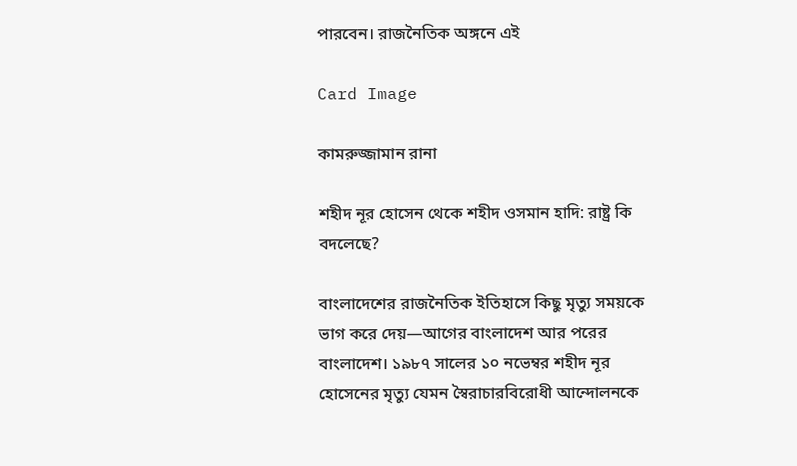পারবেন। রাজনৈতিক অঙ্গনে এই

Card Image

কামরুজ্জামান রানা

শহীদ নূর হোসেন থেকে শহীদ ওসমান হাদি: রাষ্ট্র কি বদলেছে?

বাংলাদেশের রাজনৈতিক ইতিহাসে কিছু মৃত্যু সময়কে ভাগ করে দেয়—আগের বাংলাদেশ আর পরের বাংলাদেশ। ১৯৮৭ সালের ১০ নভেম্বর শহীদ নূর হোসেনের মৃত্যু যেমন স্বৈরাচারবিরোধী আন্দোলনকে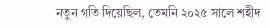নতুন গতি দিয়েছিল, তেমনি ২০২৫ সালে শহীদ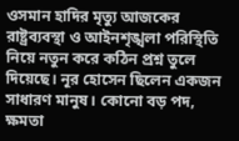ওসমান হাদির মৃত্যু আজকের রাষ্ট্রব্যবস্থা ও আইনশৃঙ্খলা পরিস্থিতি নিয়ে নতুন করে কঠিন প্রশ্ন তুলে দিয়েছে। নূর হোসেন ছিলেন একজন সাধারণ মানুষ। কোনো বড় পদ, ক্ষমতা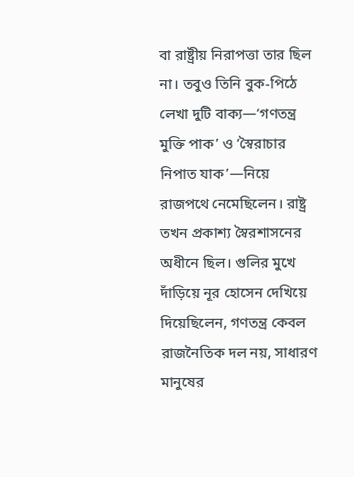বা রাষ্ট্রীয় নিরাপত্তা তার ছিল না। তবুও তিনি বুক-পিঠে লেখা দুটি বাক্য—‘গণতন্ত্র মুক্তি পাক’ ও ‘স্বৈরাচার নিপাত যাক’—নিয়ে রাজপথে নেমেছিলেন। রাষ্ট্র তখন প্রকাশ্য স্বৈরশাসনের অধীনে ছিল। গুলির মুখে দাঁড়িয়ে নূর হোসেন দেখিয়ে দিয়েছিলেন, গণতন্ত্র কেবল রাজনৈতিক দল নয়, সাধারণ মানুষের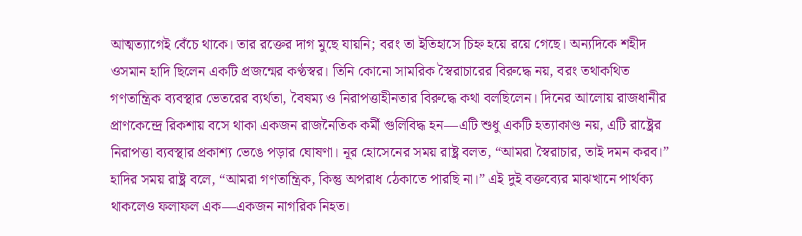আত্মত্যাগেই বেঁচে থাকে। তার রক্তের দাগ মুছে যায়নি; বরং তা ইতিহাসে চিহ্ন হয়ে রয়ে গেছে। অন্যদিকে শহীদ ওসমান হাদি ছিলেন একটি প্রজন্মের কণ্ঠস্বর। তিনি কোনো সামরিক স্বৈরাচারের বিরুদ্ধে নয়, বরং তথাকথিত গণতান্ত্রিক ব্যবস্থার ভেতরের ব্যর্থতা, বৈষম্য ও নিরাপত্তাহীনতার বিরুদ্ধে কথা বলছিলেন। দিনের আলোয় রাজধানীর প্রাণকেন্দ্রে রিকশায় বসে থাকা একজন রাজনৈতিক কর্মী গুলিবিদ্ধ হন—এটি শুধু একটি হত্যাকাণ্ড নয়, এটি রাষ্ট্রের নিরাপত্তা ব্যবস্থার প্রকাশ্য ভেঙে পড়ার ঘোষণা। নূর হোসেনের সময় রাষ্ট্র বলত, “আমরা স্বৈরাচার, তাই দমন করব।” হাদির সময় রাষ্ট্র বলে, “আমরা গণতান্ত্রিক, কিন্তু অপরাধ ঠেকাতে পারছি না।” এই দুই বক্তব্যের মাঝখানে পার্থক্য থাকলেও ফলাফল এক—একজন নাগরিক নিহত।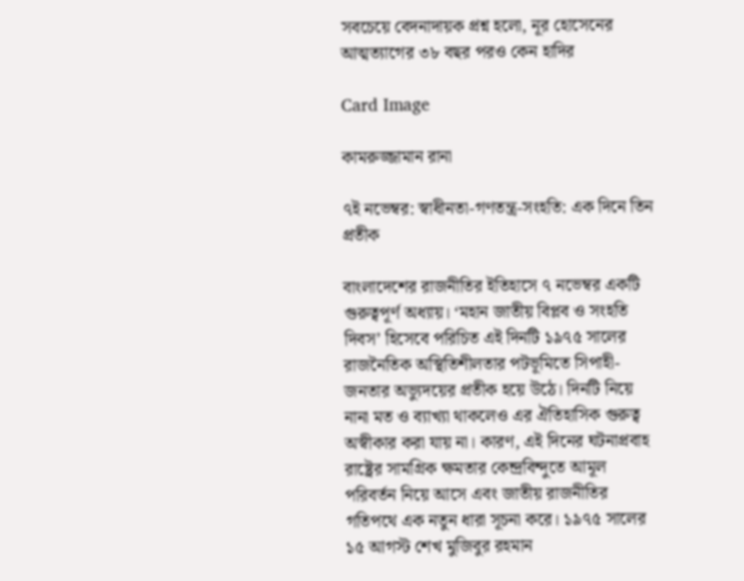সবচেয়ে বেদনাদায়ক প্রশ্ন হলো, নূর হোসেনের আত্মত্যাগের ৩৮ বছর পরও কেন হাদির

Card Image

কামরুজ্জামান রানা

৭ই নভেম্বর: স্বাধীনতা-গণতন্ত্র-সংহতি: এক দিনে তিন প্রতীক

বাংলাদেশের রাজনীতির ইতিহাসে ৭ নভেম্বর একটি গুরুত্বপূর্ণ অধ্যায়। ‘মহান জাতীয় বিপ্লব ও সংহতি দিবস’ হিসেবে পরিচিত এই দিনটি ১৯৭৫ সালের রাজনৈতিক অস্থিতিশীলতার পটভূমিতে সিপাহী-জনতার অভ্যুদয়ের প্রতীক হয়ে উঠে। দিনটি নিয়ে নানা মত ও ব্যাখ্যা থাকলেও এর ঐতিহাসিক গুরুত্ব অস্বীকার করা যায় না। কারণ, এই দিনের ঘটনাপ্রবাহ রাষ্ট্রের সামগ্রিক ক্ষমতার কেন্দ্রবিন্দুতে আমূল পরিবর্তন নিয়ে আসে এবং জাতীয় রাজনীতির গতিপথে এক নতুন ধারা সূচনা করে। ১৯৭৫ সালের ১৫ আগস্ট শেখ মুজিবুর রহমান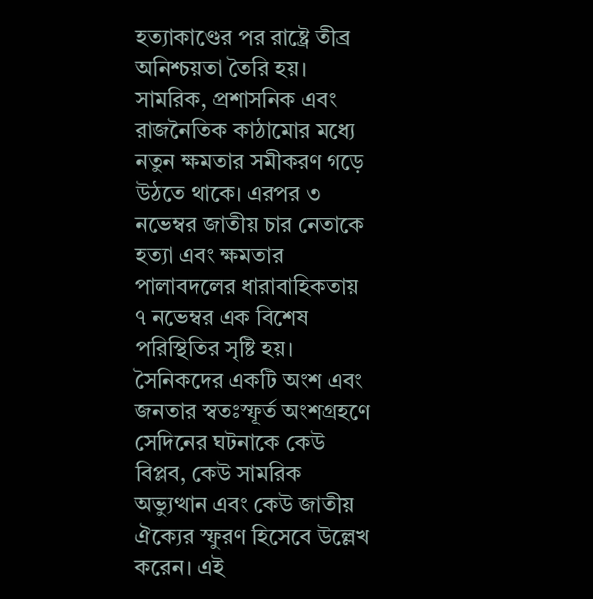হত্যাকাণ্ডের পর রাষ্ট্রে তীব্র অনিশ্চয়তা তৈরি হয়। সামরিক, প্রশাসনিক এবং রাজনৈতিক কাঠামোর মধ্যে নতুন ক্ষমতার সমীকরণ গড়ে উঠতে থাকে। এরপর ৩ নভেম্বর জাতীয় চার নেতাকে হত্যা এবং ক্ষমতার পালাবদলের ধারাবাহিকতায় ৭ নভেম্বর এক বিশেষ পরিস্থিতির সৃষ্টি হয়। সৈনিকদের একটি অংশ এবং জনতার স্বতঃস্ফূর্ত অংশগ্রহণে সেদিনের ঘটনাকে কেউ বিপ্লব, কেউ সামরিক অভ্যুত্থান এবং কেউ জাতীয় ঐক্যের স্ফুরণ হিসেবে উল্লেখ করেন। এই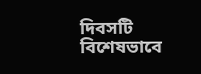দিবসটি বিশেষভাবে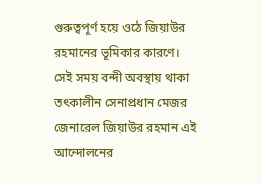গুরুত্বপূর্ণ হয়ে ওঠে জিয়াউর রহমানের ভূমিকার কারণে। সেই সময় বন্দী অবস্থায় থাকা তৎকালীন সেনাপ্রধান মেজর জেনারেল জিয়াউর রহমান এই আন্দোলনের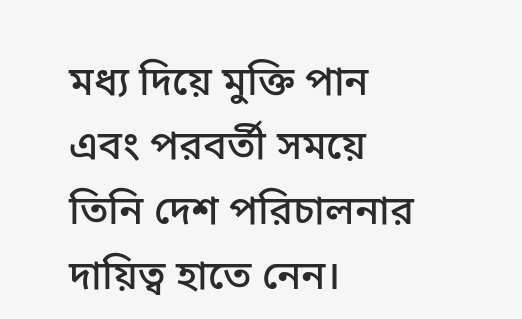মধ্য দিয়ে মুক্তি পান এবং পরবর্তী সময়ে তিনি দেশ পরিচালনার দায়িত্ব হাতে নেন।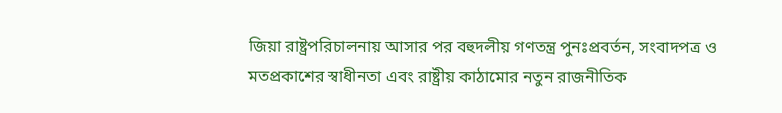জিয়া রাষ্ট্রপরিচালনায় আসার পর বহুদলীয় গণতন্ত্র পুনঃপ্রবর্তন, সংবাদপত্র ও মতপ্রকাশের স্বাধীনতা এবং রাষ্ট্রীয় কাঠামোর নতুন রাজনীতিক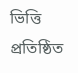ভিত্তি প্রতিষ্ঠিত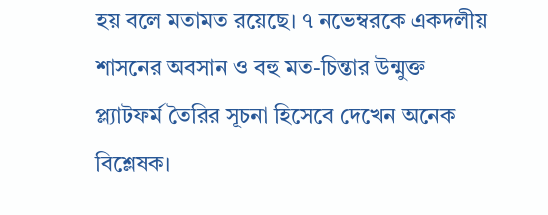হয় বলে মতামত রয়েছে। ৭ নভেম্বরকে একদলীয় শাসনের অবসান ও বহু মত-চিন্তার উন্মুক্ত প্ল্যাটফর্ম তৈরির সূচনা হিসেবে দেখেন অনেক বিশ্লেষক।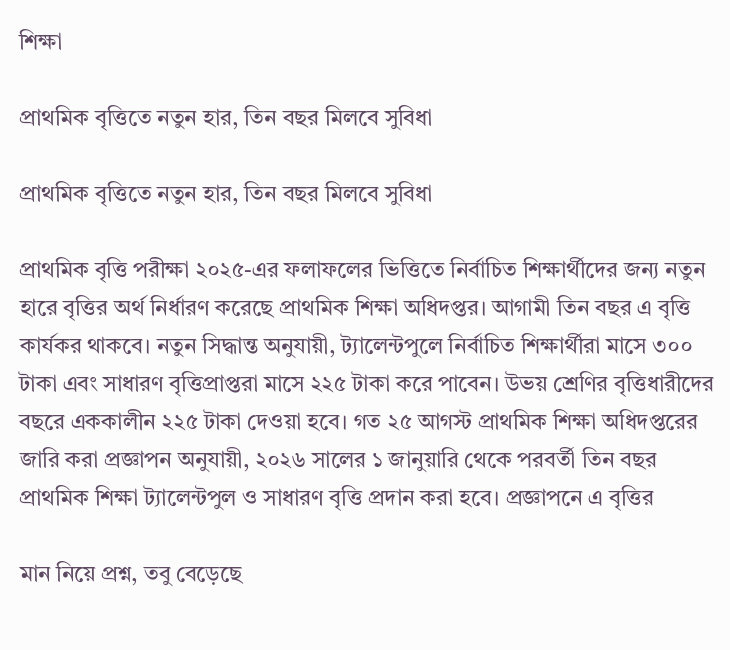শিক্ষা

প্রাথমিক বৃত্তিতে নতুন হার, তিন বছর মিলবে সুবিধা

প্রাথমিক বৃত্তিতে নতুন হার, তিন বছর মিলবে সুবিধা

প্রাথমিক বৃত্তি পরীক্ষা ২০২৫-এর ফলাফলের ভিত্তিতে নির্বাচিত শিক্ষার্থীদের জন্য নতুন হারে বৃত্তির অর্থ নির্ধারণ করেছে প্রাথমিক শিক্ষা অধিদপ্তর। আগামী তিন বছর এ বৃত্তি কার্যকর থাকবে। নতুন সিদ্ধান্ত অনুযায়ী, ট্যালেন্টপুলে নির্বাচিত শিক্ষার্থীরা মাসে ৩০০ টাকা এবং সাধারণ বৃত্তিপ্রাপ্তরা মাসে ২২৫ টাকা করে পাবেন। উভয় শ্রেণির বৃত্তিধারীদের বছরে এককালীন ২২৫ টাকা দেওয়া হবে। গত ২৫ আগস্ট প্রাথমিক শিক্ষা অধিদপ্তরের জারি করা প্রজ্ঞাপন অনুযায়ী, ২০২৬ সালের ১ জানুয়ারি থেকে পরবর্তী তিন বছর প্রাথমিক শিক্ষা ট্যালেন্টপুল ও সাধারণ বৃত্তি প্রদান করা হবে। প্রজ্ঞাপনে এ বৃত্তির

মান নিয়ে প্রশ্ন, তবু বেড়েছে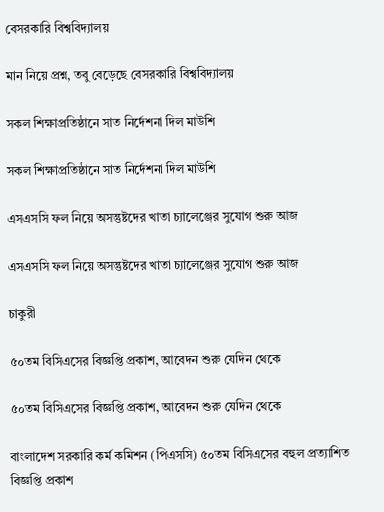বেসরকারি বিশ্ববিদ্যালয়

মান নিয়ে প্রশ্ন, তবু বেড়েছে বেসরকারি বিশ্ববিদ্যালয়

সকল শিক্ষাপ্রতিষ্ঠানে সাত নির্দেশনা দিল মাউশি

সকল শিক্ষাপ্রতিষ্ঠানে সাত নির্দেশনা দিল মাউশি

এসএসসি ফল নিয়ে অসন্তুষ্টদের খাতা চ্যালেঞ্জের সুযোগ শুরু আজ

এসএসসি ফল নিয়ে অসন্তুষ্টদের খাতা চ্যালেঞ্জের সুযোগ শুরু আজ

চাকুরী

৫০তম বিসিএসের বিজ্ঞপ্তি প্রকাশ, আবেদন শুরু যেদিন থেকে

৫০তম বিসিএসের বিজ্ঞপ্তি প্রকাশ, আবেদন শুরু যেদিন থেকে

বাংলাদেশ সরকারি কর্ম কমিশন (পিএসসি) ৫০তম বিসিএসের বহুল প্রত্যাশিত বিজ্ঞপ্তি প্রকাশ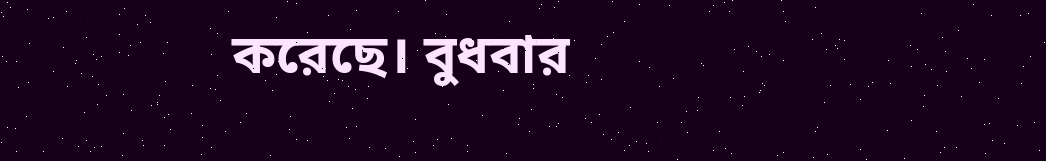করেছে। বুধবার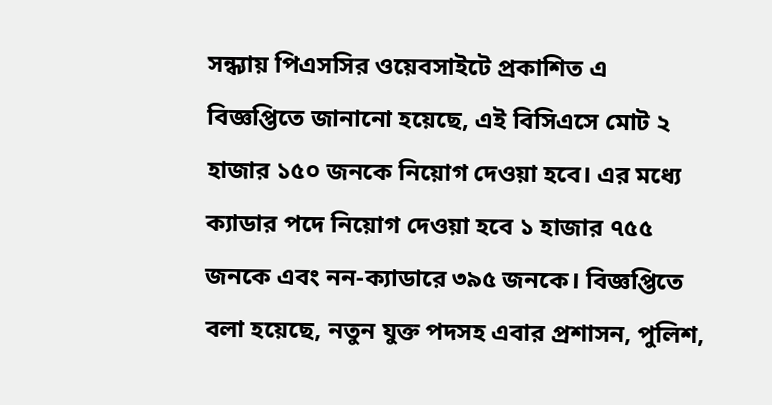সন্ধ্যায় পিএসসির ওয়েবসাইটে প্রকাশিত এ বিজ্ঞপ্তিতে জানানো হয়েছে, এই বিসিএসে মোট ২ হাজার ১৫০ জনকে নিয়োগ দেওয়া হবে। এর মধ্যে ক্যাডার পদে নিয়োগ দেওয়া হবে ১ হাজার ৭৫৫ জনকে এবং নন-ক্যাডারে ৩৯৫ জনকে। বিজ্ঞপ্তিতে বলা হয়েছে, নতুন যুক্ত পদসহ এবার প্রশাসন, পুলিশ,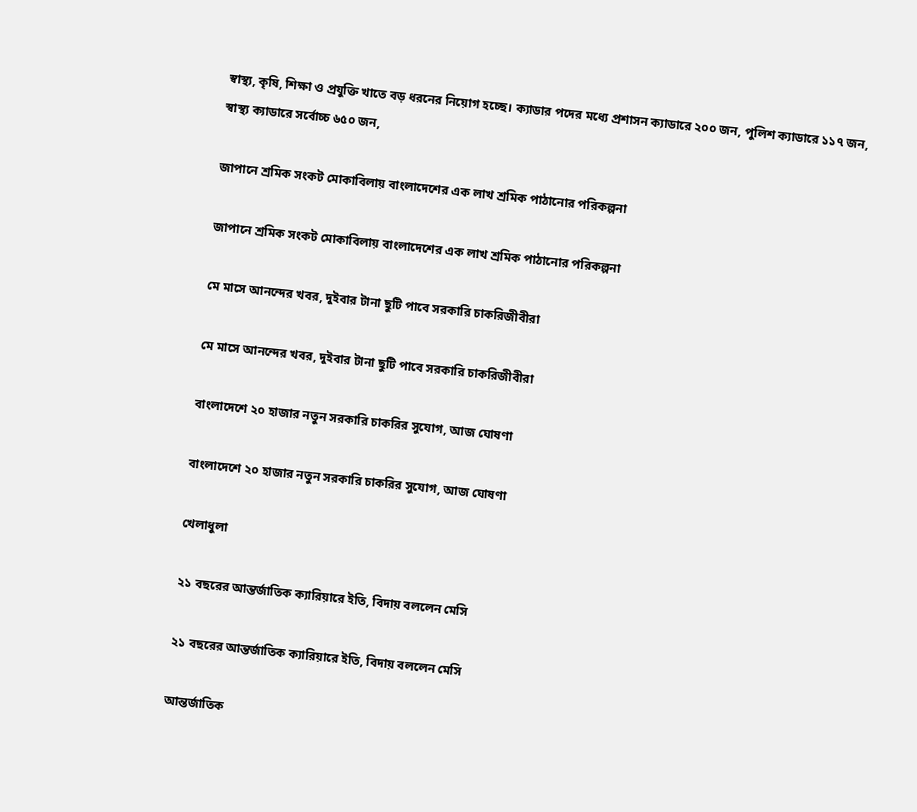স্বাস্থ্য, কৃষি, শিক্ষা ও প্রযুক্তি খাতে বড় ধরনের নিয়োগ হচ্ছে। ক্যাডার পদের মধ্যে প্রশাসন ক্যাডারে ২০০ জন, পুলিশ ক্যাডারে ১১৭ জন, স্বাস্থ্য ক্যাডারে সর্বোচ্চ ৬৫০ জন,

জাপানে শ্রমিক সংকট মোকাবিলায় বাংলাদেশের এক লাখ শ্রমিক পাঠানোর পরিকল্পনা

জাপানে শ্রমিক সংকট মোকাবিলায় বাংলাদেশের এক লাখ শ্রমিক পাঠানোর পরিকল্পনা

মে মাসে আনন্দের খবর, দুইবার টানা ছুটি পাবে সরকারি চাকরিজীবীরা

মে মাসে আনন্দের খবর, দুইবার টানা ছুটি পাবে সরকারি চাকরিজীবীরা

বাংলাদেশে ২০ হাজার নতুন সরকারি চাকরির সুযোগ, আজ ঘোষণা

বাংলাদেশে ২০ হাজার নতুন সরকারি চাকরির সুযোগ, আজ ঘোষণা

খেলাধুলা

২১ বছরের আন্তর্জাতিক ক্যারিয়ারে ইতি, বিদায় বললেন মেসি

২১ বছরের আন্তর্জাতিক ক্যারিয়ারে ইতি, বিদায় বললেন মেসি

আন্তর্জাতিক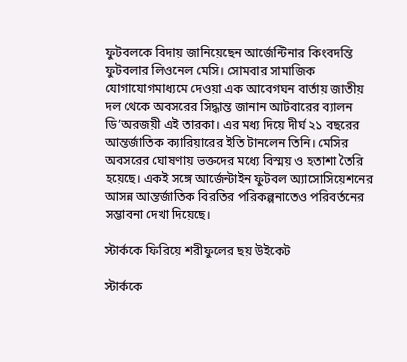ফুটবলকে বিদায় জানিয়েছেন আর্জেন্টিনার কিংবদন্তি ফুটবলার লিওনেল মেসি। সোমবার সামাজিক যোগাযোগমাধ্যমে দেওয়া এক আবেগঘন বার্তায় জাতীয় দল থেকে অবসরের সিদ্ধান্ত জানান আটবারের ব্যালন ডি’অরজয়ী এই তারকা। এর মধ্য দিয়ে দীর্ঘ ২১ বছরের আন্তর্জাতিক ক্যারিয়ারের ইতি টানলেন তিনি। মেসির অবসরের ঘোষণায় ভক্তদের মধ্যে বিস্ময় ও হতাশা তৈরি হয়েছে। একই সঙ্গে আর্জেন্টাইন ফুটবল অ্যাসোসিয়েশনের আসন্ন আন্তর্জাতিক বিরতির পরিকল্পনাতেও পরিবর্তনের সম্ভাবনা দেখা দিয়েছে।

স্টার্ককে ফিরিয়ে শরীফুলের ছয় উইকেট

স্টার্ককে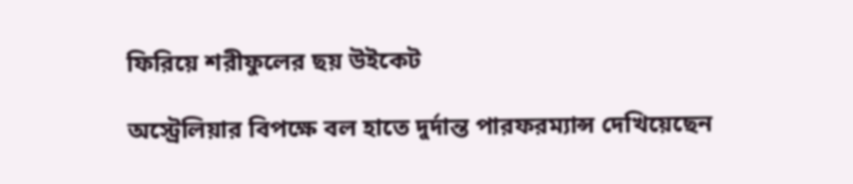ফিরিয়ে শরীফুলের ছয় উইকেট

অস্ট্রেলিয়ার বিপক্ষে বল হাতে দুর্দান্ত পারফরম্যান্স দেখিয়েছেন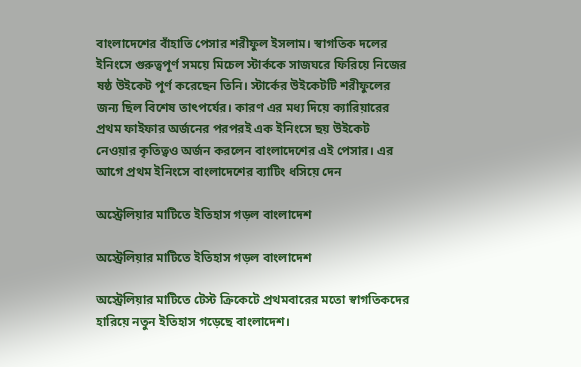বাংলাদেশের বাঁহাতি পেসার শরীফুল ইসলাম। স্বাগতিক দলের ইনিংসে গুরুত্বপূর্ণ সময়ে মিচেল স্টার্ককে সাজঘরে ফিরিয়ে নিজের ষষ্ঠ উইকেট পূর্ণ করেছেন তিনি। স্টার্কের উইকেটটি শরীফুলের জন্য ছিল বিশেষ তাৎপর্যের। কারণ এর মধ্য দিয়ে ক্যারিয়ারের প্রথম ফাইফার অর্জনের পরপরই এক ইনিংসে ছয় উইকেট নেওয়ার কৃতিত্বও অর্জন করলেন বাংলাদেশের এই পেসার। এর আগে প্রথম ইনিংসে বাংলাদেশের ব্যাটিং ধসিয়ে দেন

অস্ট্রেলিয়ার মাটিতে ইতিহাস গড়ল বাংলাদেশ

অস্ট্রেলিয়ার মাটিতে ইতিহাস গড়ল বাংলাদেশ

অস্ট্রেলিয়ার মাটিতে টেস্ট ক্রিকেটে প্রথমবারের মতো স্বাগতিকদের হারিয়ে নতুন ইতিহাস গড়েছে বাংলাদেশ।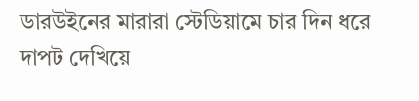ডারউইনের মারারা স্টেডিয়ামে চার দিন ধরে দাপট দেখিয়ে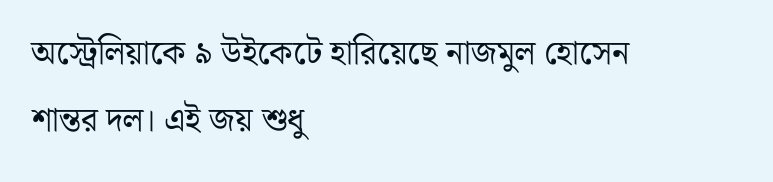অস্ট্রেলিয়াকে ৯ উইকেটে হারিয়েছে নাজমুল হোসেন শান্তর দল। এই জয় শুধু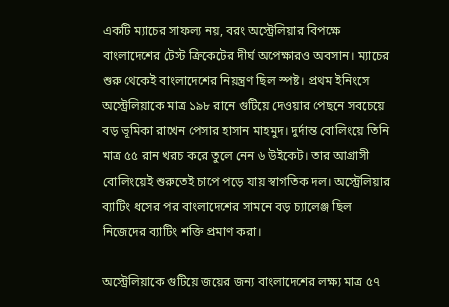একটি ম্যাচের সাফল্য নয়, বরং অস্ট্রেলিয়ার বিপক্ষে বাংলাদেশের টেস্ট ক্রিকেটের দীর্ঘ অপেক্ষারও অবসান। ম্যাচের শুরু থেকেই বাংলাদেশের নিয়ন্ত্রণ ছিল স্পষ্ট। প্রথম ইনিংসে অস্ট্রেলিয়াকে মাত্র ১৯৮ রানে গুটিয়ে দেওয়ার পেছনে সবচেয়ে বড় ভূমিকা রাখেন পেসার হাসান মাহমুদ। দুর্দান্ত বোলিংয়ে তিনি মাত্র ৫৫ রান খরচ করে তুলে নেন ৬ উইকেট। তার আগ্রাসী বোলিংয়েই শুরুতেই চাপে পড়ে যায় স্বাগতিক দল। অস্ট্রেলিয়ার ব্যাটিং ধসের পর বাংলাদেশের সামনে বড় চ্যালেঞ্জ ছিল নিজেদের ব্যাটিং শক্তি প্রমাণ করা।

অস্ট্রেলিয়াকে গুটিয়ে জয়ের জন্য বাংলাদেশের লক্ষ্য মাত্র ৫৭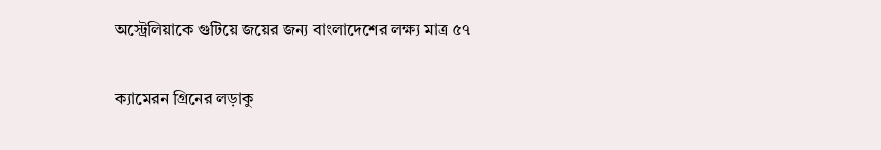অস্ট্রেলিয়াকে গুটিয়ে জয়ের জন্য বাংলাদেশের লক্ষ্য মাত্র ৫৭

ক্যামেরন গ্রিনের লড়াকু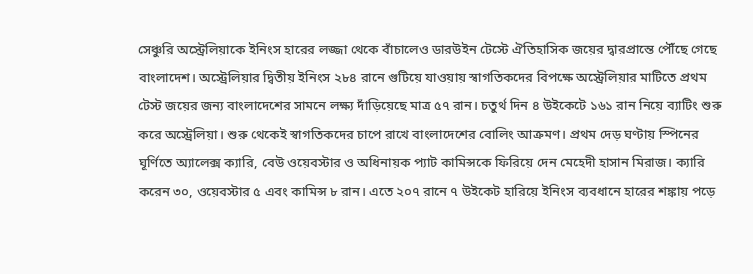সেঞ্চুরি অস্ট্রেলিয়াকে ইনিংস হারের লজ্জা থেকে বাঁচালেও ডারউইন টেস্টে ঐতিহাসিক জয়ের দ্বারপ্রান্তে পৌঁছে গেছে বাংলাদেশ। অস্ট্রেলিয়ার দ্বিতীয় ইনিংস ২৮৪ রানে গুটিয়ে যাওয়ায় স্বাগতিকদের বিপক্ষে অস্ট্রেলিয়ার মাটিতে প্রথম টেস্ট জয়ের জন্য বাংলাদেশের সামনে লক্ষ্য দাঁড়িয়েছে মাত্র ৫৭ রান। চতুর্থ দিন ৪ উইকেটে ১৬১ রান নিয়ে ব্যাটিং শুরু করে অস্ট্রেলিয়া। শুরু থেকেই স্বাগতিকদের চাপে রাখে বাংলাদেশের বোলিং আক্রমণ। প্রথম দেড় ঘণ্টায় স্পিনের ঘূর্ণিতে অ্যালেক্স ক্যারি, বেউ ওয়েবস্টার ও অধিনায়ক প্যাট কামিন্সকে ফিরিয়ে দেন মেহেদী হাসান মিরাজ। ক্যারি করেন ৩০, ওয়েবস্টার ৫ এবং কামিন্স ৮ রান। এতে ২০৭ রানে ৭ উইকেট হারিয়ে ইনিংস ব্যবধানে হারের শঙ্কায় পড়ে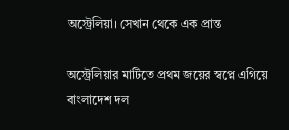অস্ট্রেলিয়া। সেখান থেকে এক প্রান্ত

অস্ট্রেলিয়ার মাটিতে প্রথম জয়ের স্বপ্নে এগিয়ে বাংলাদেশ দল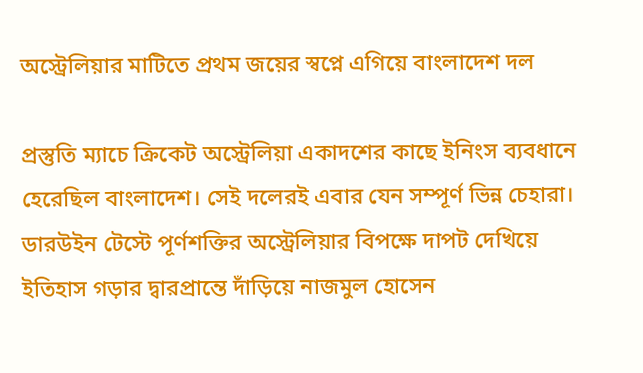অস্ট্রেলিয়ার মাটিতে প্রথম জয়ের স্বপ্নে এগিয়ে বাংলাদেশ দল

প্রস্তুতি ম্যাচে ক্রিকেট অস্ট্রেলিয়া একাদশের কাছে ইনিংস ব্যবধানে হেরেছিল বাংলাদেশ। সেই দলেরই এবার যেন সম্পূর্ণ ভিন্ন চেহারা। ডারউইন টেস্টে পূর্ণশক্তির অস্ট্রেলিয়ার বিপক্ষে দাপট দেখিয়ে ইতিহাস গড়ার দ্বারপ্রান্তে দাঁড়িয়ে নাজমুল হোসেন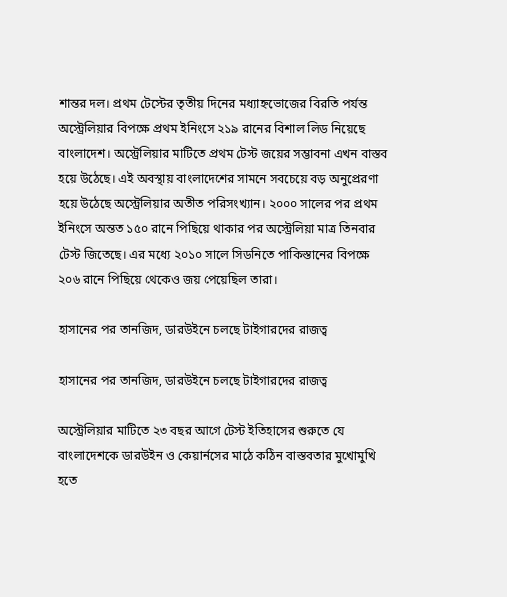শান্তর দল। প্রথম টেস্টের তৃতীয় দিনের মধ্যাহ্নভোজের বিরতি পর্যন্ত অস্ট্রেলিয়ার বিপক্ষে প্রথম ইনিংসে ২১৯ রানের বিশাল লিড নিয়েছে বাংলাদেশ। অস্ট্রেলিয়ার মাটিতে প্রথম টেস্ট জয়ের সম্ভাবনা এখন বাস্তব হয়ে উঠেছে। এই অবস্থায় বাংলাদেশের সামনে সবচেয়ে বড় অনুপ্রেরণা হয়ে উঠেছে অস্ট্রেলিয়ার অতীত পরিসংখ্যান। ২০০০ সালের পর প্রথম ইনিংসে অন্তত ১৫০ রানে পিছিয়ে থাকার পর অস্ট্রেলিয়া মাত্র তিনবার টেস্ট জিতেছে। এর মধ্যে ২০১০ সালে সিডনিতে পাকিস্তানের বিপক্ষে ২০৬ রানে পিছিয়ে থেকেও জয় পেয়েছিল তারা।

হাসানের পর তানজিদ, ডারউইনে চলছে টাইগারদের রাজত্ব

হাসানের পর তানজিদ, ডারউইনে চলছে টাইগারদের রাজত্ব

অস্ট্রেলিয়ার মাটিতে ২৩ বছর আগে টেস্ট ইতিহাসের শুরুতে যে বাংলাদেশকে ডারউইন ও কেয়ার্নসের মাঠে কঠিন বাস্তবতার মুখোমুখি হতে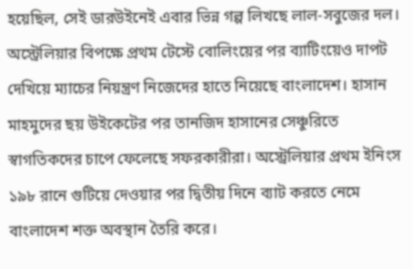হয়েছিল, সেই ডারউইনেই এবার ভিন্ন গল্প লিখছে লাল-সবুজের দল। অস্ট্রেলিয়ার বিপক্ষে প্রথম টেস্টে বোলিংয়ের পর ব্যাটিংয়েও দাপট দেখিয়ে ম্যাচের নিয়ন্ত্রণ নিজেদের হাতে নিয়েছে বাংলাদেশ। হাসান মাহমুদের ছয় উইকেটের পর তানজিদ হাসানের সেঞ্চুরিতে স্বাগতিকদের চাপে ফেলেছে সফরকারীরা। অস্ট্রেলিয়ার প্রথম ইনিংস ১৯৮ রানে গুটিয়ে দেওয়ার পর দ্বিতীয় দিনে ব্যাট করতে নেমে বাংলাদেশ শক্ত অবস্থান তৈরি করে।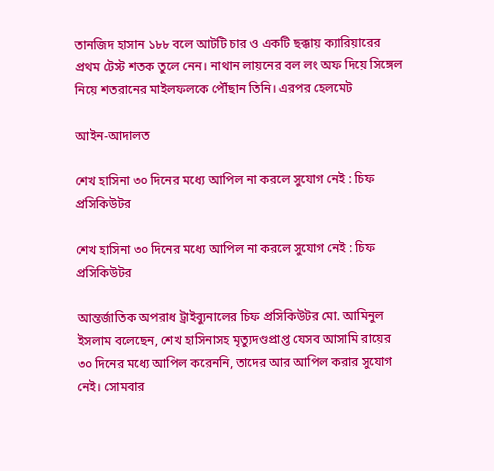তানজিদ হাসান ১৮৮ বলে আটটি চার ও একটি ছক্কায় ক্যারিয়ারের প্রথম টেস্ট শতক তুলে নেন। নাথান লায়নের বল লং অফ দিয়ে সিঙ্গেল নিয়ে শতরানের মাইলফলকে পৌঁছান তিনি। এরপর হেলমেট

আইন-আদালত

শেখ হাসিনা ৩০ দিনের মধ্যে আপিল না করলে সুযোগ নেই : চিফ প্রসিকিউটর

শেখ হাসিনা ৩০ দিনের মধ্যে আপিল না করলে সুযোগ নেই : চিফ প্রসিকিউটর

আন্তর্জাতিক অপরাধ ট্রাইব্যুনালের চিফ প্রসিকিউটর মো. আমিনুল ইসলাম বলেছেন, শেখ হাসিনাসহ মৃত্যুদণ্ডপ্রাপ্ত যেসব আসামি রায়ের ৩০ দিনের মধ্যে আপিল করেননি, তাদের আর আপিল করার সুযোগ নেই। সোমবার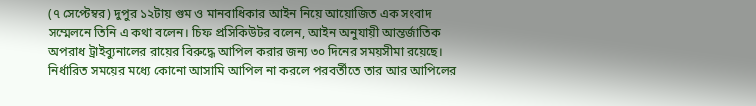(৭ সেপ্টেম্বর) দুপুর ১২টায় গুম ও মানবাধিকার আইন নিয়ে আয়োজিত এক সংবাদ সম্মেলনে তিনি এ কথা বলেন। চিফ প্রসিকিউটর বলেন, আইন অনুযায়ী আন্তর্জাতিক অপরাধ ট্রাইব্যুনালের রায়ের বিরুদ্ধে আপিল করার জন্য ৩০ দিনের সময়সীমা রয়েছে। নির্ধারিত সময়ের মধ্যে কোনো আসামি আপিল না করলে পরবর্তীতে তার আর আপিলের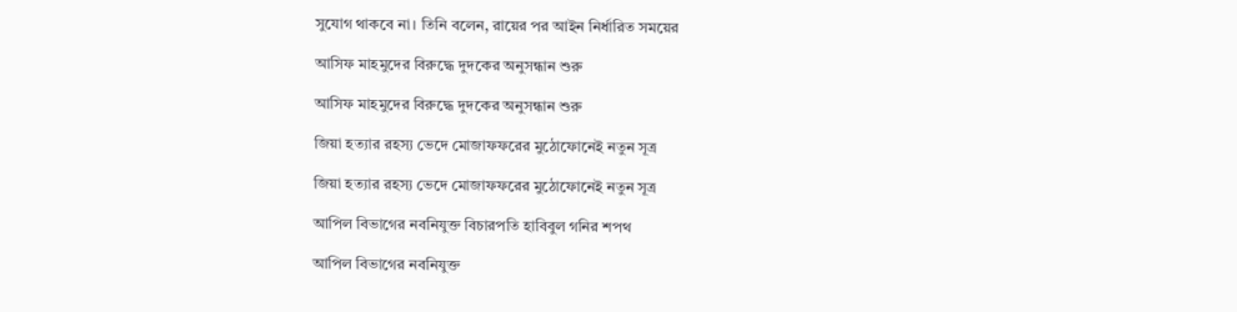সুযোগ থাকবে না। তিনি বলেন, রায়ের পর আইন নির্ধারিত সময়ের

আসিফ মাহমুদের বিরুদ্ধে দুদকের অনুসন্ধান শুরু

আসিফ মাহমুদের বিরুদ্ধে দুদকের অনুসন্ধান শুরু

জিয়া হত্যার রহস্য ভেদে মোজাফফরের মুঠোফোনেই নতুন সূত্র

জিয়া হত্যার রহস্য ভেদে মোজাফফরের মুঠোফোনেই নতুন সূত্র

আপিল বিভাগের নবনিযুক্ত বিচারপতি হাবিবুল গনির শপথ

আপিল বিভাগের নবনিযুক্ত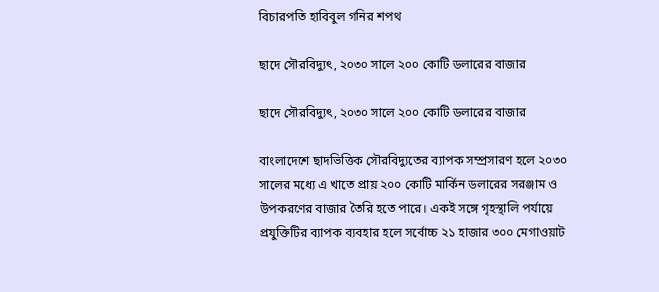বিচারপতি হাবিবুল গনির শপথ

ছাদে সৌরবিদ্যুৎ, ২০৩০ সালে ২০০ কোটি ডলারের বাজার

ছাদে সৌরবিদ্যুৎ, ২০৩০ সালে ২০০ কোটি ডলারের বাজার

বাংলাদেশে ছাদভিত্তিক সৌরবিদ্যুতের ব্যাপক সম্প্রসারণ হলে ২০৩০ সালের মধ্যে এ খাতে প্রায় ২০০ কোটি মার্কিন ডলারের সরঞ্জাম ও উপকরণের বাজার তৈরি হতে পারে। একই সঙ্গে গৃহস্থালি পর্যায়ে প্রযুক্তিটির ব্যাপক ব্যবহার হলে সর্বোচ্চ ২১ হাজার ৩০০ মেগাওয়াট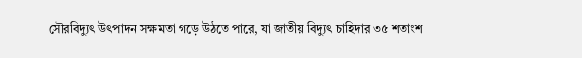সৌরবিদ্যুৎ উৎপাদন সক্ষমতা গড়ে উঠতে পারে, যা জাতীয় বিদ্যুৎ চাহিদার ৩৫ শতাংশ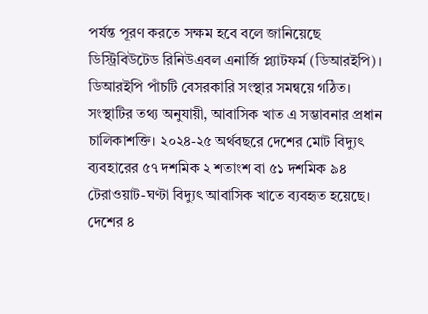পর্যন্ত পূরণ করতে সক্ষম হবে বলে জানিয়েছে ডিস্ট্রিবিউটেড রিনিউএবল এনার্জি প্ল্যাটফর্ম (ডিআরইপি)। ডিআরইপি পাঁচটি বেসরকারি সংস্থার সমন্বয়ে গঠিত। সংস্থাটির তথ্য অনুযায়ী, আবাসিক খাত এ সম্ভাবনার প্রধান চালিকাশক্তি। ২০২৪-২৫ অর্থবছরে দেশের মোট বিদ্যুৎ ব্যবহারের ৫৭ দশমিক ২ শতাংশ বা ৫১ দশমিক ৯৪ টেরাওয়াট-ঘণ্টা বিদ্যুৎ আবাসিক খাতে ব্যবহৃত হয়েছে। দেশের ৪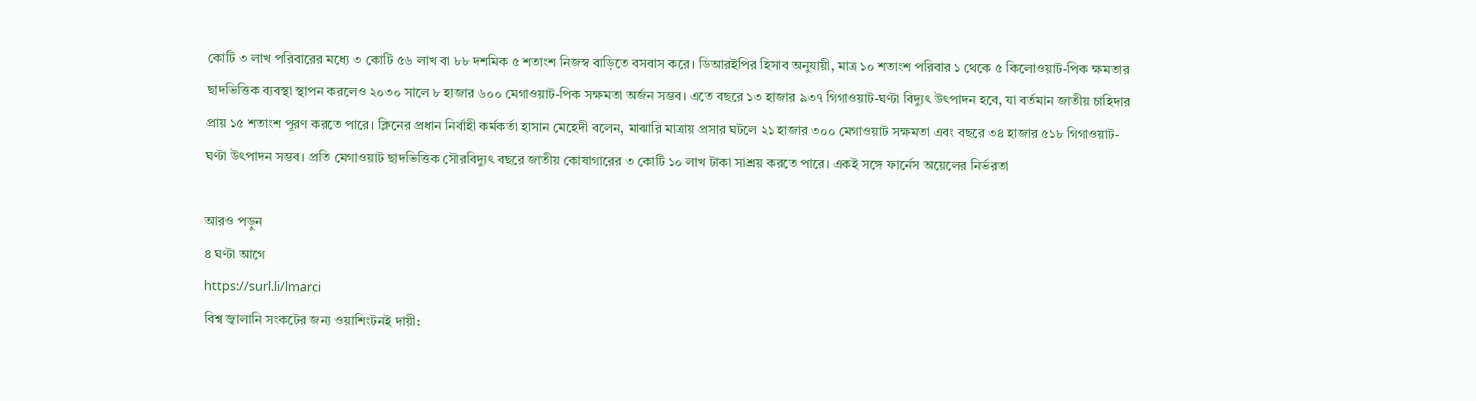কোটি ৩ লাখ পরিবারের মধ্যে ৩ কোটি ৫৬ লাখ বা ৮৮ দশমিক ৫ শতাংশ নিজস্ব বাড়িতে বসবাস করে। ডিআরইপির হিসাব অনুযায়ী, মাত্র ১০ শতাংশ পরিবার ১ থেকে ৫ কিলোওয়াট-পিক ক্ষমতার ছাদভিত্তিক ব্যবস্থা স্থাপন করলেও ২০৩০ সালে ৮ হাজার ৬০০ মেগাওয়াট-পিক সক্ষমতা অর্জন সম্ভব। এতে বছরে ১৩ হাজার ৯৩৭ গিগাওয়াট-ঘণ্টা বিদ্যুৎ উৎপাদন হবে, যা বর্তমান জাতীয় চাহিদার প্রায় ১৫ শতাংশ পূরণ করতে পারে। ক্লিনের প্রধান নির্বাহী কর্মকর্তা হাসান মেহেদী বলেন, মাঝারি মাত্রায় প্রসার ঘটলে ২১ হাজার ৩০০ মেগাওয়াট সক্ষমতা এবং বছরে ৩৪ হাজার ৫১৮ গিগাওয়াট-ঘণ্টা উৎপাদন সম্ভব। প্রতি মেগাওয়াট ছাদভিত্তিক সৌরবিদ্যুৎ বছরে জাতীয় কোষাগারের ৩ কোটি ১০ লাখ টাকা সাশ্রয় করতে পারে। একই সঙ্গে ফার্নেস অয়েলের নির্ভরতা

আরও পড়ুন
৪ ঘণ্টা আগে
https://surl.li/lmarci
বিশ্ব জ্বালানি সংকটের জন্য ওয়াশিংটনই দায়ী: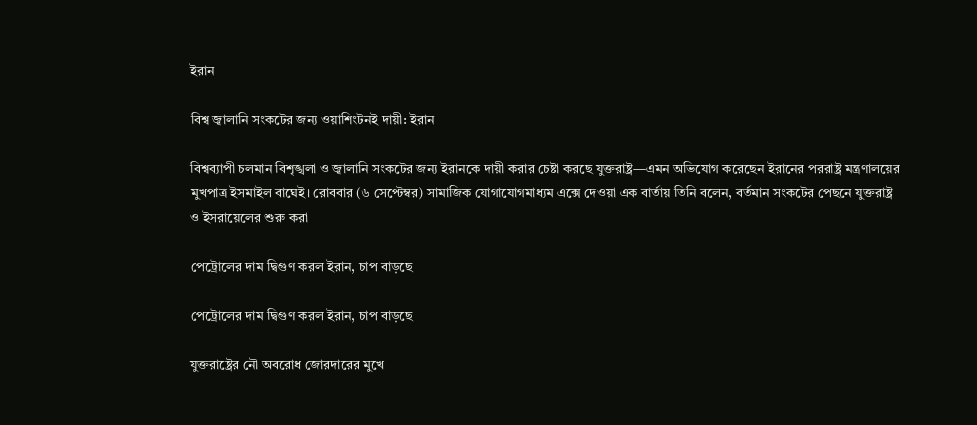ইরান

বিশ্ব জ্বালানি সংকটের জন্য ওয়াশিংটনই দায়ী: ইরান

বিশ্বব্যাপী চলমান বিশৃঙ্খলা ও জ্বালানি সংকটের জন্য ইরানকে দায়ী করার চেষ্টা করছে যুক্তরাষ্ট্র—এমন অভিযোগ করেছেন ইরানের পররাষ্ট্র মন্ত্রণালয়ের মুখপাত্র ইসমাইল বাঘেই। রোববার (৬ সেপ্টেম্বর) সামাজিক যোগাযোগমাধ্যম এক্সে দেওয়া এক বার্তায় তিনি বলেন, বর্তমান সংকটের পেছনে যুক্তরাষ্ট্র ও ইসরায়েলের শুরু করা

পেট্রোলের দাম দ্বিগুণ করল ইরান, চাপ বাড়ছে

পেট্রোলের দাম দ্বিগুণ করল ইরান, চাপ বাড়ছে

যুক্তরাষ্ট্রের নৌ অবরোধ জোরদারের মুখে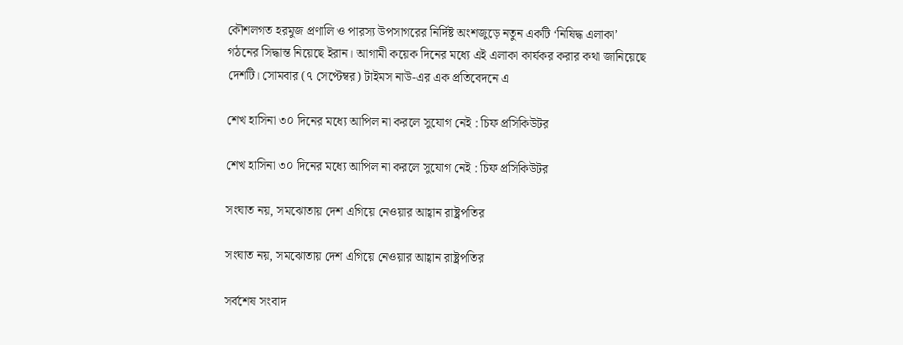কৌশলগত হরমুজ প্রণালি ও পারস্য উপসাগরের নির্দিষ্ট অংশজুড়ে নতুন একটি ‘নিষিদ্ধ এলাকা’ গঠনের সিদ্ধান্ত নিয়েছে ইরান। আগামী কয়েক দিনের মধ্যে এই এলাকা কার্যকর করার কথা জানিয়েছে দেশটি। সোমবার (৭ সেপ্টেম্বর) টাইমস নাউ-এর এক প্রতিবেদনে এ

শেখ হাসিনা ৩০ দিনের মধ্যে আপিল না করলে সুযোগ নেই : চিফ প্রসিকিউটর

শেখ হাসিনা ৩০ দিনের মধ্যে আপিল না করলে সুযোগ নেই : চিফ প্রসিকিউটর

সংঘাত নয়, সমঝোতায় দেশ এগিয়ে নেওয়ার আহ্বান রাষ্ট্রপতির

সংঘাত নয়, সমঝোতায় দেশ এগিয়ে নেওয়ার আহ্বান রাষ্ট্রপতির

সর্বশেষ সংবাদ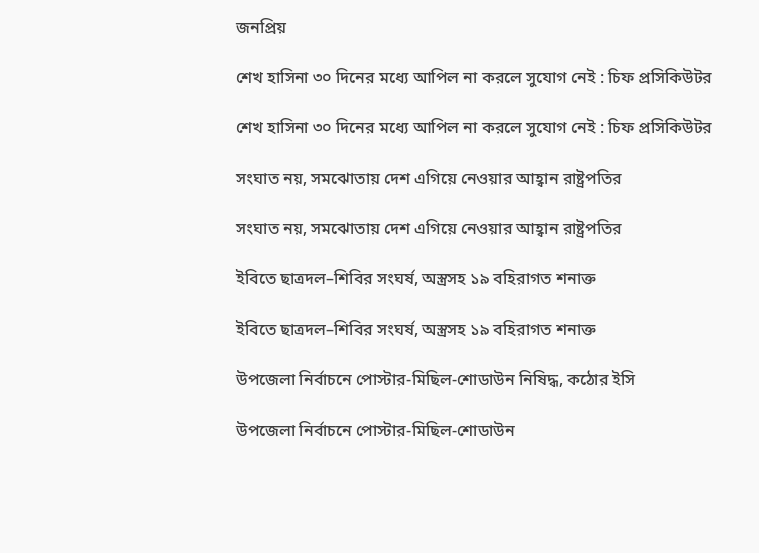জনপ্রিয়

শেখ হাসিনা ৩০ দিনের মধ্যে আপিল না করলে সুযোগ নেই : চিফ প্রসিকিউটর

শেখ হাসিনা ৩০ দিনের মধ্যে আপিল না করলে সুযোগ নেই : চিফ প্রসিকিউটর

সংঘাত নয়, সমঝোতায় দেশ এগিয়ে নেওয়ার আহ্বান রাষ্ট্রপতির

সংঘাত নয়, সমঝোতায় দেশ এগিয়ে নেওয়ার আহ্বান রাষ্ট্রপতির

ইবিতে ছাত্রদল–শিবির সংঘর্ষ, অস্ত্রসহ ১৯ বহিরাগত শনাক্ত

ইবিতে ছাত্রদল–শিবির সংঘর্ষ, অস্ত্রসহ ১৯ বহিরাগত শনাক্ত

উপজেলা নির্বাচনে পোস্টার-মিছিল-শোডাউন নিষিদ্ধ, কঠোর ইসি

উপজেলা নির্বাচনে পোস্টার-মিছিল-শোডাউন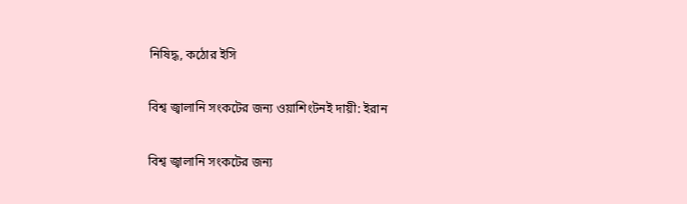নিষিদ্ধ, কঠোর ইসি

বিশ্ব জ্বালানি সংকটের জন্য ওয়াশিংটনই দায়ী: ইরান

বিশ্ব জ্বালানি সংকটের জন্য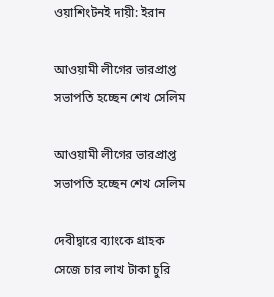ওয়াশিংটনই দায়ী: ইরান

আওয়ামী লীগের ভারপ্রাপ্ত সভাপতি হচ্ছেন শেখ সেলিম

আওয়ামী লীগের ভারপ্রাপ্ত সভাপতি হচ্ছেন শেখ সেলিম

দেবীদ্বারে ব্যাংকে গ্রাহক সেজে চার লাখ টাকা চুরি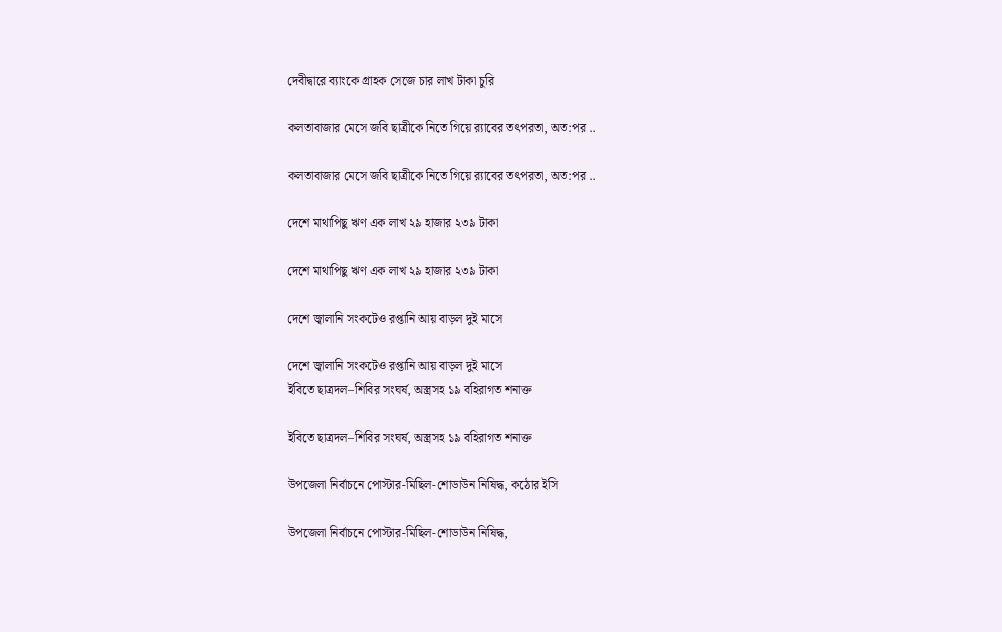দেবীদ্বারে ব্যাংকে গ্রাহক সেজে চার লাখ টাকা চুরি

কলতাবাজার মেসে জবি ছাত্রীকে নিতে গিয়ে র‍্যাবের তৎপরতা, অত:পর ..

কলতাবাজার মেসে জবি ছাত্রীকে নিতে গিয়ে র‍্যাবের তৎপরতা, অত:পর ..

দেশে মাথাপিছু ঋণ এক লাখ ২৯ হাজার ২৩৯ টাকা

দেশে মাথাপিছু ঋণ এক লাখ ২৯ হাজার ২৩৯ টাকা

দেশে জ্বালানি সংকটেও রপ্তানি আয় বাড়ল দুই মাসে

দেশে জ্বালানি সংকটেও রপ্তানি আয় বাড়ল দুই মাসে
ইবিতে ছাত্রদল–শিবির সংঘর্ষ, অস্ত্রসহ ১৯ বহিরাগত শনাক্ত

ইবিতে ছাত্রদল–শিবির সংঘর্ষ, অস্ত্রসহ ১৯ বহিরাগত শনাক্ত

উপজেলা নির্বাচনে পোস্টার-মিছিল-শোডাউন নিষিদ্ধ, কঠোর ইসি

উপজেলা নির্বাচনে পোস্টার-মিছিল-শোডাউন নিষিদ্ধ,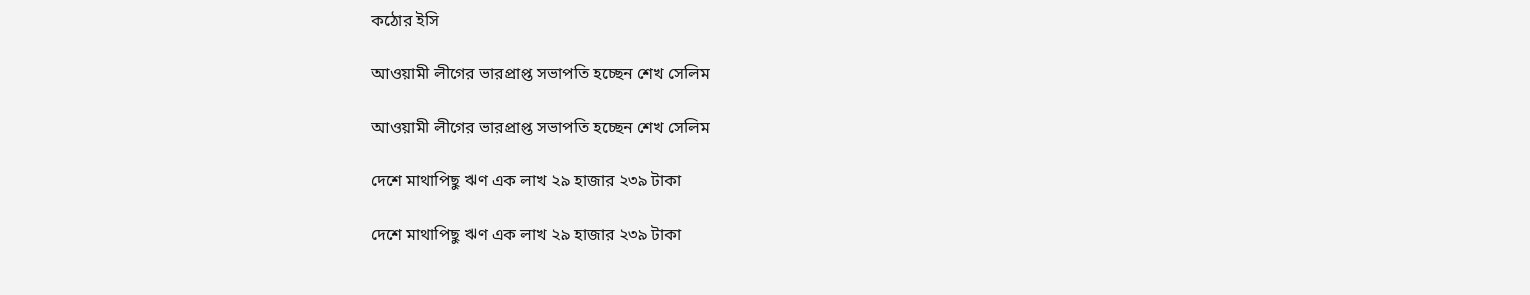কঠোর ইসি

আওয়ামী লীগের ভারপ্রাপ্ত সভাপতি হচ্ছেন শেখ সেলিম

আওয়ামী লীগের ভারপ্রাপ্ত সভাপতি হচ্ছেন শেখ সেলিম

দেশে মাথাপিছু ঋণ এক লাখ ২৯ হাজার ২৩৯ টাকা

দেশে মাথাপিছু ঋণ এক লাখ ২৯ হাজার ২৩৯ টাকা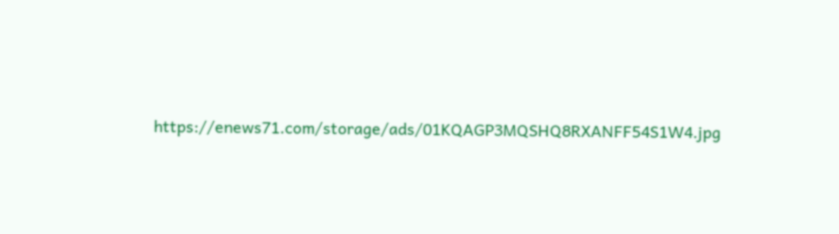https://enews71.com/storage/ads/01KQAGP3MQSHQ8RXANFF54S1W4.jpg